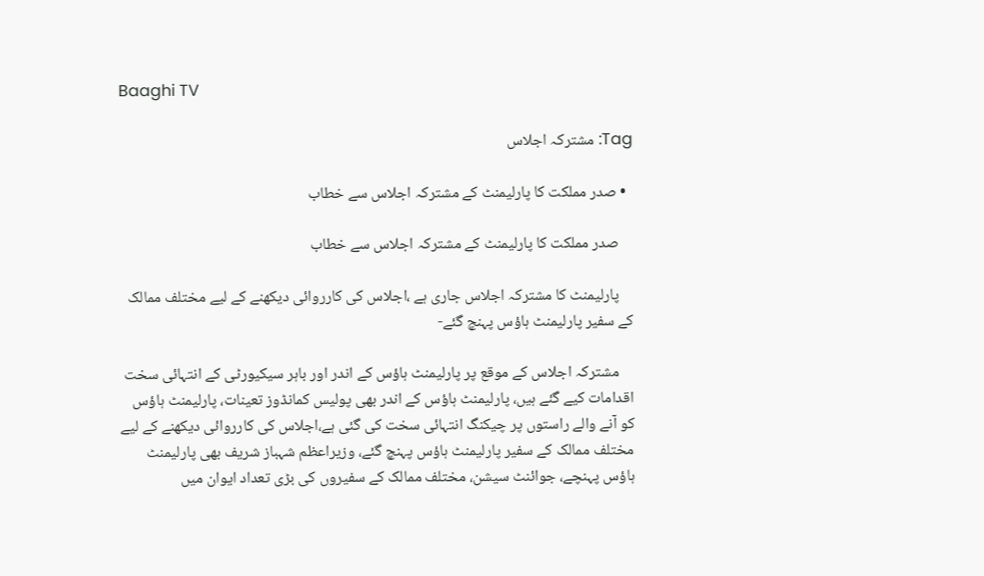Baaghi TV

Tag: مشترکہ اجلاس

  • صدر مملکت کا پارلیمنٹ کے مشترکہ اجلاس سے خطاب

    صدر مملکت کا پارلیمنٹ کے مشترکہ اجلاس سے خطاب

    پارلیمنٹ کا مشترکہ اجلاس جاری ہے ،اجلاس کی کارروائی دیکھنے کے لیے مختلف ممالک کے سفیر پارلیمنٹ ہاؤس پہنچ گئے-

    مشترکہ اجلاس کے موقع پر پارلیمنٹ ہاؤس کے اندر اور باہر سیکیورٹی کے انتہائی سخت اقدامات کیے گئے ہیں، پارلیمنٹ ہاؤس کے اندر بھی پولیس کمانڈوز تعینات، پارلیمنٹ ہاؤس کو آنے والے راستوں پر چیکنگ انتہائی سخت کی گئی ہے،اجلاس کی کارروائی دیکھنے کے لیے مختلف ممالک کے سفیر پارلیمنٹ ہاؤس پہنچ گئے، وزیراعظم شہباز شریف بھی پارلیمنٹ ہاؤس پہنچے، جوائنٹ سیشن، مختلف ممالک کے سفیروں کی بڑی تعداد ایوان میں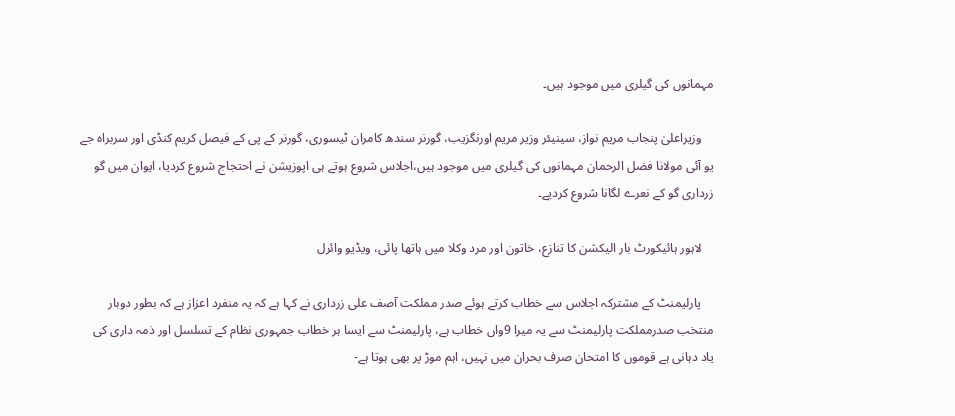مہمانوں کی گیلری میں موجود ہیں۔

    وزیراعلیٰ پنجاب مریم نواز، سینیئر وزیر مریم اورنگزیب، گورنر سندھ کامران ٹیسوری، گورنر کے پی کے فیصل کریم کنڈی اور سربراہ جے یو آئی مولانا فضل الرحمان مہمانوں کی گیلری میں موجود ہیں،اجلاس شروع ہوتے ہی اپوزیشن نے احتجاج شروع کردیا، ایوان میں گو زرداری گو کے نعرے لگانا شروع کردیے۔

    لاہور ہائیکورٹ بار الیکشن کا تنازع، خاتون اور مرد وکلا میں ہاتھا پائی، ویڈیو وائرل

    پارلیمنٹ کے مشترکہ اجلاس سے خطاب کرتے ہوئے صدر مملکت آصف علی زرداری نے کہا ہے کہ یہ منفرد اعزاز ہے کہ بطور دوبار منتخب صدرمملکت پارلیمنٹ سے یہ میرا 9واں خطاب ہے، پارلیمنٹ سے ایسا ہر خطاب جمہوری نظام کے تسلسل اور ذمہ داری کی یاد دہانی ہے قوموں کا امتحان صرف بحران میں نہیں، اہم موڑ پر بھی ہوتا ہے-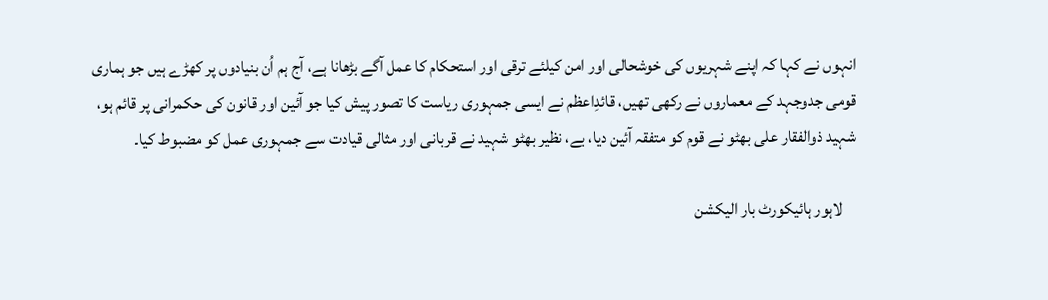انہوں نے کہا کہ اپنے شہریوں کی خوشحالی اور امن کیلئے ترقی اور استحکام کا عمل آگے بڑھانا ہے، آج ہم اُن بنیادوں پر کھڑے ہیں جو ہماری قومی جدوجہد کے معماروں نے رکھی تھیں، قائدِاعظم نے ایسی جمہوری ریاست کا تصور پیش کیا جو آئین اور قانون کی حکمرانی پر قائم ہو، شہید ذوالفقار علی بھٹو نے قوم کو متفقہ آئین دیا، بے، نظیر بھٹو شہید نے قربانی اور مثالی قیادت سے جمہوری عمل کو مضبوط کیا۔

    لاہور ہائیکورٹ بار الیکشن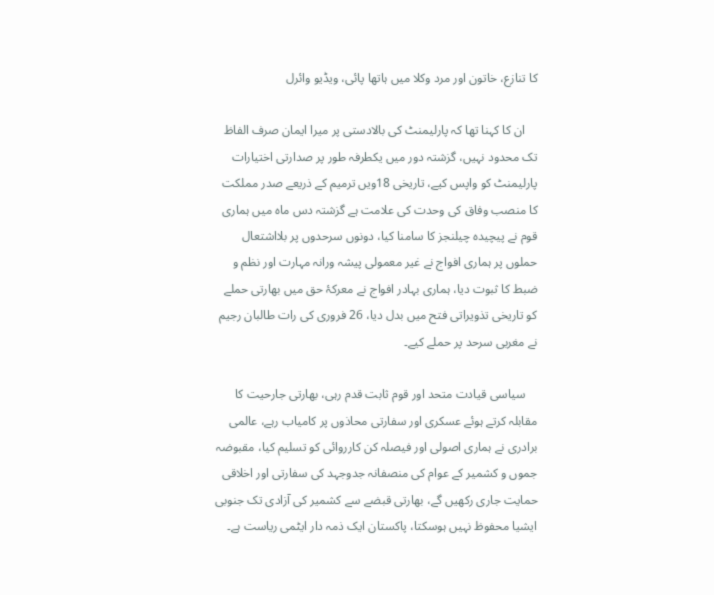کا تنازع، خاتون اور مرد وکلا میں ہاتھا پائی، ویڈیو وائرل

    ان کا کہنا تھا کہ پارلیمنٹ کی بالادستی پر میرا ایمان صرف الفاظ تک محدود نہیں، گزشتہ دور میں یکطرفہ طور پر صدارتی اختیارات پارلیمنٹ کو واپس کیے، تاریخی 18ویں ترمیم کے ذریعے صدر مملکت کا منصب وفاق کی وحدت کی علامت ہے گزشتہ دس ماہ میں ہماری قوم نے پیچیدہ چیلنجز کا سامنا کیا، دونوں سرحدوں پر بلااشتعال حملوں پر ہماری افواج نے غیر معمولی پیشہ ورانہ مہارت اور نظم و ضبط کا ثبوت دیا، ہماری بہادر افواج نے معرکۂ حق میں بھارتی حملے کو تاریخی تذویراتی فتح میں بدل دیا، 26 فروری کی رات طالبان رجیم نے مغربی سرحد پر حملے کیے۔

    سیاسی قیادت متحد اور قوم ثابت قدم رہی، بھارتی جارحیت کا مقابلہ کرتے ہوئے عسکری اور سفارتی محاذوں پر کامیاب رہے، عالمی برادری نے ہماری اصولی اور فیصلہ کن کارروائی کو تسلیم کیا، مقبوضہ جموں و کشمیر کے عوام کی منصفانہ جدوجہد کی سفارتی اور اخلاقی حمایت جاری رکھیں گے، بھارتی قبضے سے کشمیر کی آزادی تک جنوبی ایشیا محفوظ نہیں ہوسکتا، پاکستان ایک ذمہ دار ایٹمی ریاست ہے۔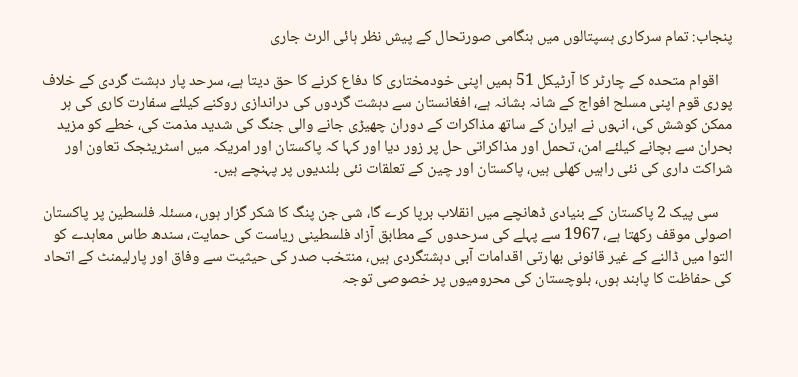پنجاب: تمام سرکاری ہسپتالوں میں ہنگامی صورتحال کے پیش نظر ہائی الرٹ جاری

    اقوام متحدہ کے چارٹر کا آرٹیکل 51 ہمیں اپنی خودمختاری کا دفاع کرنے کا حق دیتا ہے، سرحد پار دہشت گردی کے خلاف پوری قوم اپنی مسلح افواج کے شانہ بشانہ ہے، افغانستان سے دہشت گردوں کی دراندازی روکنے کیلئے سفارت کاری کی ہر ممکن کوشش کی، انہوں نے ایران کے ساتھ مذاکرات کے دوران چھیڑی جانے والی جنگ کی شدید مذمت کی، خطے کو مزید بحران سے بچانے کیلئے امن، تحمل اور مذاکراتی حل پر زور دیا اور کہا کہ پاکستان اور امریکہ میں اسٹریٹجک تعاون اور شراکت داری کی نئی راہیں کھلی ہیں، پاکستان اور چین کے تعلقات نئی بلندیوں پر پہنچے ہیں۔

    سی پیک 2 پاکستان کے بنیادی ڈھانچے میں انقلاب برپا کرے گا، شی جن پنگ کا شکر گزار ہوں، مسئلہ فلسطین پر پاکستان اصولی موقف رکھتا ہے، 1967 سے پہلے کی سرحدوں کے مطابق آزاد فلسطینی ریاست کی حمایت، سندھ طاس معاہدے کو التوا میں ڈالنے کے غیر قانونی بھارتی اقدامات آبی دہشتگردی ہیں، منتخب صدر کی حیثیت سے وفاق اور پارلیمنٹ کے اتحاد کی حفاظت کا پابند ہوں، بلوچستان کی محرومیوں پر خصوصی توجہ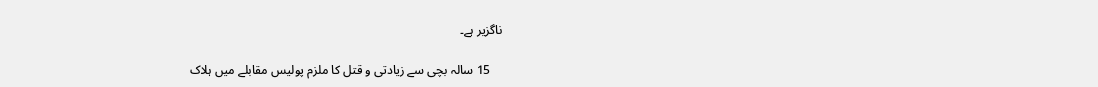ناگزیر ہے۔

    15 سالہ بچی سے زیادتی و قتل کا ملزم پولیس مقابلے میں ہلاک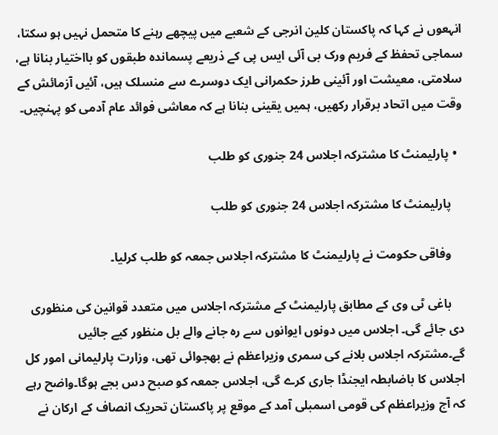انہعوں نے کہا کہ پاکستان کلین انرجی کے شعبے میں پیچھے رہنے کا متحمل نہیں ہو سکتا، سماجی تحفظ کے فریم ورک بی آئی ایس پی کے ذریعے پسماندہ طبقوں کو بااختیار بنانا ہے، سلامتی، معیشت اور آئینی طرز حکمرانی ایک دوسرے سے منسلک ہیں، آئیں آزمائش کے وقت میں اتحاد برقرار رکھیں، ہمیں یقینی بنانا ہے کہ معاشی فوائد عام آدمی کو پہنچیں۔

  • پارلیمنٹ کا مشترکہ اجلاس 24 جنوری کو طلب

    پارلیمنٹ کا مشترکہ اجلاس 24 جنوری کو طلب

    وفاقی حکومت نے پارلیمنٹ کا مشترکہ اجلاس جمعہ کو طلب کرلیا۔

    باغی ٹی وی کے مطابق پارلیمنٹ کے مشترکہ اجلاس میں متعدد قوانین کی منظوری دی جائے گی۔ اجلاس میں دونوں ایوانوں سے رہ جانے والے بل منظور کیے جائیں گے۔مشترکہ اجلاس بلانے کی سمری وزیراعظم نے بھجوائی تھی، وزارت پارلیمانی امور کل اجلاس کا باضابطہ ایجنڈا جاری کرے گی، اجلاس جمعہ کو صبح دس بجے ہوگا۔واضح رہے کہ آج وزیراعظم کی قومی اسمبلی آمد کے موقع پر پاکستان تحریک انصاف کے ارکان نے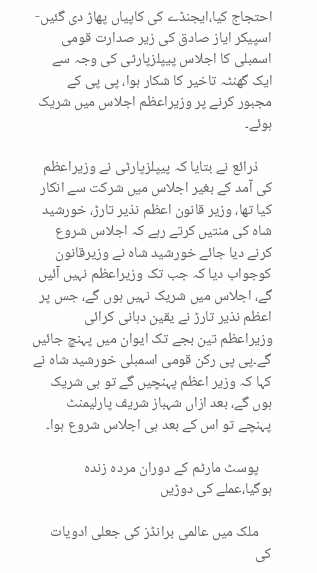احتجاج کیا،ایجنڈے کی کاپیاں پھاڑ دی گئیں- اسپیکر ایاز صادق کی زیر صدارت قومی اسمبلی کا اجلاس پیپلزپارٹی کی وجہ سے ایک گھنٹہ تاخیر کا شکار ہوا، پی پی کے مجبور کرنے پر وزیراعظم اجلاس میں شریک ہوئے۔

    ذرائع نے بتایا کہ پیپلزپارٹی نے وزیراعظم کی آمد کے بغیر اجلاس میں شرکت سے انکار کیا تھا، وزیر قانون اعظم نذیر تارڑ، خورشید شاہ کی منتیں کرتے رہے کہ اجلاس شروع کرنے دیا جائے خورشید شاہ نے وزیرقانون کوجواب دیا کہ جب تک وزیراعظم نہیں آئیں گے، اجلاس میں شریک نہیں ہوں گے، جس پر اعظم نذیر تارڑ نے یقین دہانی کرائی وزیراعظم تین بجے تک ایوان میں پہنچ جائیں گے۔پی پی رکن قومی اسمبلی خورشید شاہ نے کہا کہ وزیر اعظم پہنچیں گے تو ہی شریک ہوں گے، بعد ازاں شہباز شریف پارلیمنٹ پہنچے تو اس کے بعد ہی اجلاس شروع ہوا۔

    پوسٹ مارٹم کے دوران مردہ زندہ ہوگیا،عملے کی دوڑیں

    ملک میں عالمی برانڈز کی جعلی ادویات کی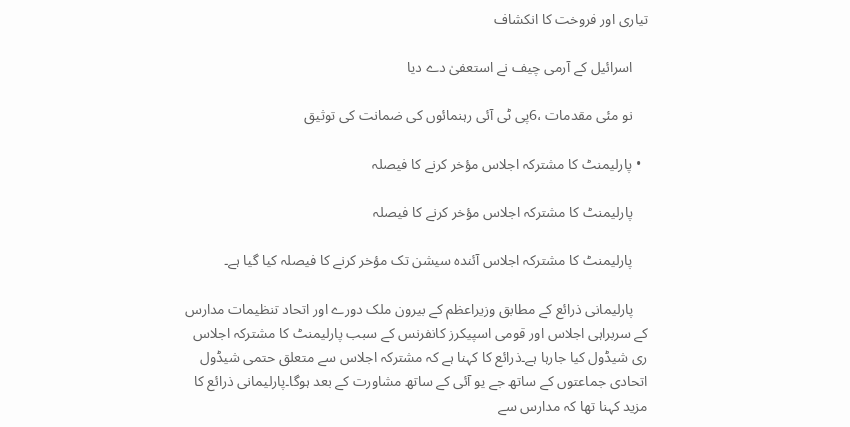تیاری اور فروخت کا انکشاف

    اسرائیل کے آرمی چیف نے استعفیٰ دے دیا

    نو مئی مقدمات ،6پی ٹی آئی رہنمائوں کی ضمانت کی توثیق

  • پارلیمنٹ کا مشترکہ اجلاس مؤخر کرنے کا فیصلہ

    پارلیمنٹ کا مشترکہ اجلاس مؤخر کرنے کا فیصلہ

    پارلیمنٹ کا مشترکہ اجلاس آئندہ سیشن تک مؤخر کرنے کا فیصلہ کیا گیا ہے۔

    پارلیمانی ذرائع کے مطابق وزیراعظم کے بیرون ملک دورے اور اتحاد تنظیمات مدارس کے سربراہی اجلاس اور قومی اسپیکرز کانفرنس کے سبب پارلیمنٹ کا مشترکہ اجلاس ری شیڈول کیا جارہا ہے۔ذرائع کا کہنا ہے کہ مشترکہ اجلاس سے متعلق حتمی شیڈول اتحادی جماعتوں کے ساتھ جے یو آئی کے ساتھ مشاورت کے بعد ہوگا۔پارلیمانی ذرائع کا مزید کہنا تھا کہ مدارس سے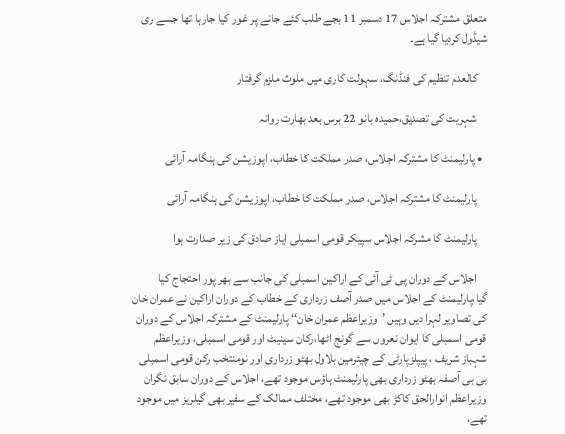متعلق مشترکہ اجلاس 17 دسمبر 11 بجے طلب کئے جانے پر غور کیا جارہا تھا جسے ری شیڈول کردیا گیا ہے۔

    کالعدم تنظیم کی فنڈنگ، سہولت کاری میں ملوث ملزم گرفتار

    شہریت کی تصدیق،حمیدہ بانو 22 برس بعد بھارت روانہ

  • پارلیمنٹ کا مشترکہ اجلاس، صدر مملکت کا خطاب، اپوزیشن کی ہنگامہ آرائی

    پارلیمنٹ کا مشترکہ اجلاس، صدر مملکت کا خطاب، اپوزیشن کی ہنگامہ آرائی

    پارلیمنٹ کا مشرکہ اجلاس سپیکر قومی اسمبلی ایاز صادق کی زیر صدارت ہوا

    اجلاس کے دوران پی ٹی آئی کے اراکین اسمبلی کی جانب سے بھر پور احتجاج کیا گیا،پارلیمنٹ کے اجلاس میں صدر آصف زرداری کے خطاب کے دوران اراکین نے عمران خان کی تصاویر لہرا دیں وہیں ’وزیراعظم عمران خان‘‘ پارلیمنٹ کے مشترکہ اجلاس کے دوران قومی اسمبلی کا ایوان نعروں سے گونج اٹھا،رکان سینیٹ اور قومی اسمبلی، وزیراعظم شہباز شریف ، پیپلزپارٹی کے چیئرمین بلاول بھٹو زرداری اور نومنتخب رکن قومی اسمبلی بی بی آصفہ بھٹو زرداری بھی پارلیمنٹ ہاؤس موجود تھے، اجلاس کے دوران سابق نگران وزیراعظم انوارالحق کاکڑ بھی موجود تھے، مختلف ممالک کے سفیر بھی گیلریز میں موجود تھے،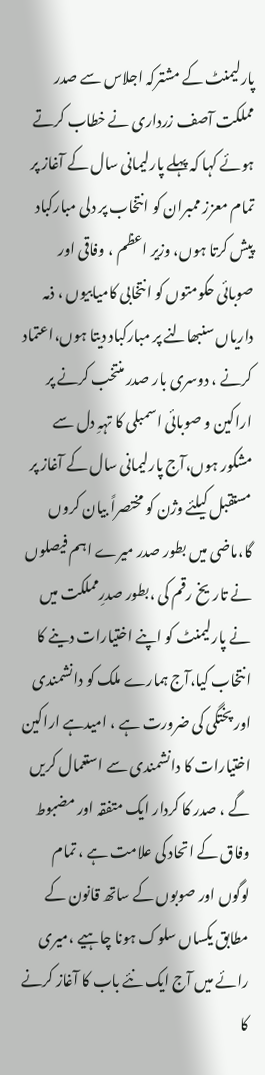پارلیمنٹ کے مشترکہ اجلاس سے صدر مملکت آصف زرداری نے خطاب کرتے ہوئے کہا کہ پہلے پارلیمانی سال کے آغاز پر تمام معزز ممبران کو انتخاب پر دلی مبارکباد پیش کرتا ہوں، وزیر اعظم ، وفاقی اور صوبائی حکومتوں کو انتخابی کامیابیوں ، ذمہ داریاں سنبھالنے پر مبارکباد دیتا ہوں،اعتماد کرنے ، دوسری بار صدر منتخب کرنے پر اراکین و صوبائی اسمبلی کا تہہِ دل سے مشکور ہوں،آج پارلیمانی سال کے آغاز پر مستقبل کیلئے وژن کو مختصراً بیان کروں گا،ماضی میں بطور صدر میرے اہم فیصلوں نے تاریخ رقم کی ،بطور صدرِمملکت میں نے پارلیمنٹ کو اپنے اختیارات دینے کا انتخاب کیا،آج ہمارے ملک کو دانشمندی اور پختگی کی ضرورت ہے ، امیدہے اراکین اختیارات کا دانشمندی سے استعمال کریں گے ، صدر کا کردار ایک متفقہ اور مضبوط وفاق کے اتحاد کی علامت ہے ، تمام لوگوں اور صوبوں کے ساتھ قانون کے مطابق یکساں سلوک ہونا چاہیے ،میری رائے میں آج ایک نئے باب کا آغاز کرنے کا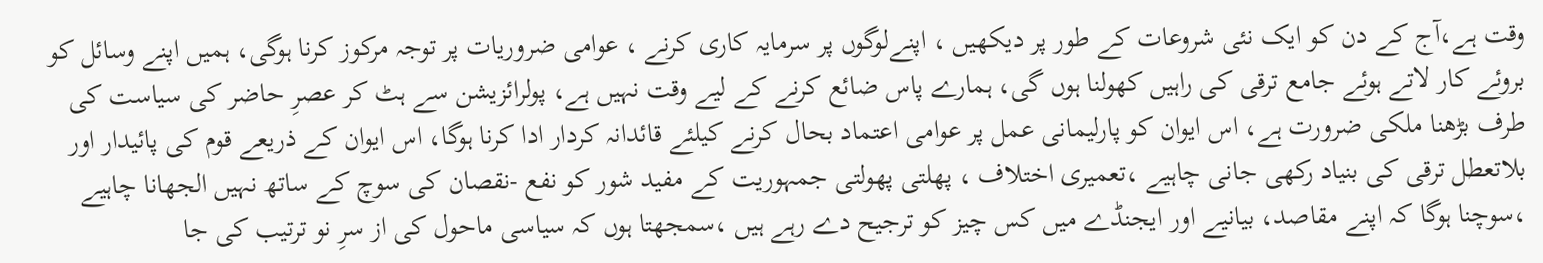وقت ہے،آج کے دن کو ایک نئی شروعات کے طور پر دیکھیں ، اپنےلوگوں پر سرمایہ کاری کرنے ، عوامی ضروریات پر توجہ مرکوز کرنا ہوگی، ہمیں اپنے وسائل کو بروئے کار لاتے ہوئے جامع ترقی کی راہیں کھولنا ہوں گی، ہمارے پاس ضائع کرنے کے لیے وقت نہیں ہے، پولرائزیشن سے ہٹ کر عصرِ حاضر کی سیاست کی طرف بڑھنا ملکی ضرورت ہے، اس ایوان کو پارلیمانی عمل پر عوامی اعتماد بحال کرنے کیلئے قائدانہ کردار ادا کرنا ہوگا، اس ایوان کے ذریعے قوم کی پائیدار اور بلاتعطل ترقی کی بنیاد رکھی جانی چاہیے ،تعمیری اختلاف ، پھلتی پھولتی جمہوریت کے مفید شور کو نفع -نقصان کی سوچ کے ساتھ نہیں الجھانا چاہیے ،سوچنا ہوگا کہ اپنے مقاصد، بیانیے اور ایجنڈے میں کس چیز کو ترجیح دے رہے ہیں ،سمجھتا ہوں کہ سیاسی ماحول کی از سرِ نو ترتیب کی جا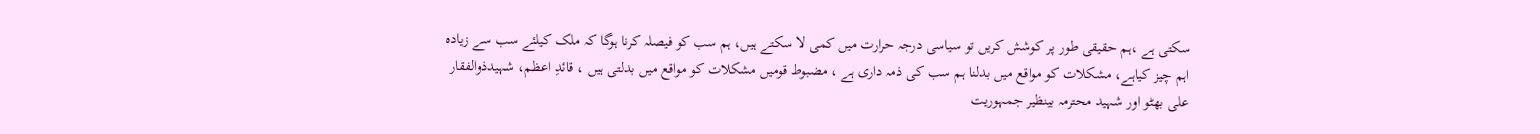سکتی ہے ،ہم حقیقی طور پر کوشش کریں تو سیاسی درجہ حرارت میں کمی لا سکتے ہیں، ہم سب کو فیصلہ کرنا ہوگا کہ ملک کیلئے سب سے زیادہ اہم چیز کیاہے، مشکلات کو مواقع میں بدلنا ہم سب کی ذمہ داری ہے ، مضبوط قومیں مشکلات کو مواقع میں بدلتی ہیں ، قائدِ اعظم، شہیدذوالفقار علی بھٹو اور شہید محترمہ بینظیر جمہوریت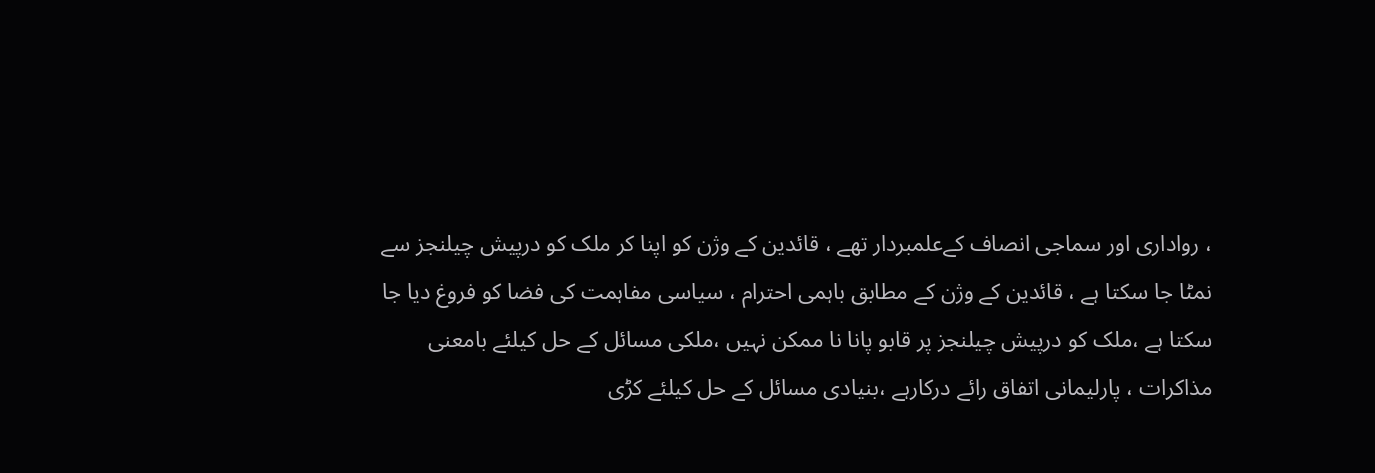، رواداری اور سماجی انصاف کےعلمبردار تھے ، قائدین کے وژن کو اپنا کر ملک کو درپیش چیلنجز سے نمٹا جا سکتا ہے ، قائدین کے وژن کے مطابق باہمی احترام ، سیاسی مفاہمت کی فضا کو فروغ دیا جا سکتا ہے ،ملک کو درپیش چیلنجز پر قابو پانا نا ممکن نہیں ،ملکی مسائل کے حل کیلئے بامعنی مذاکرات ، پارلیمانی اتفاق رائے درکارہے ،بنیادی مسائل کے حل کیلئے کڑی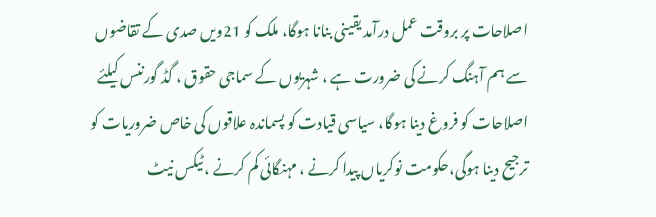اصلاحات پر بروقت عمل درآمد یقینی بنانا ہوگا، ملک کو 21ویں صدی کے تقاضوں سے ہم آہنگ کرنے کی ضرورت ہے ، شہریوں کے سماجی حقوق ، گڈ گورننس کیلئے اصلاحات کو فروغ دینا ہوگا، سیاسی قیادت کو پسماندہ علاقوں کی خاص ضروریات کو ترجیح دینا ہوگی،حکومت نوکریاں پیدا کرنے ، مہنگائی کم کرنے ، ٹیکس نیٹ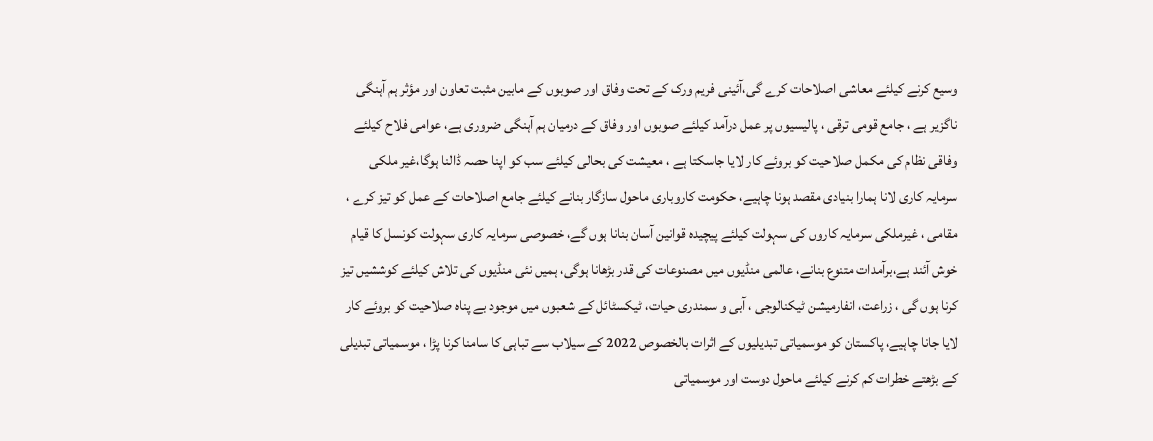وسیع کرنے کیلئے معاشی اصلاحات کرے گی،آئینی فریم ورک کے تحت وفاق اور صوبوں کے مابین مثبت تعاون اور مؤثر ہم آہنگی ناگزیر ہے ، جامع قومی ترقی ، پالیسیوں پر عمل درآمد کیلئے صوبوں اور وفاق کے درمیان ہم آہنگی ضروری ہے، عوامی فلاح کیلئے وفاقی نظام کی مکمل صلاحیت کو بروئے کار لایا جاسکتا ہے ، معیشت کی بحالی کیلئے سب کو اپنا حصہ ڈالنا ہوگا،غیر ملکی سرمایہ کاری لانا ہمارا بنیادی مقصد ہونا چاہیے، حکومت کاروباری ماحول سازگار بنانے کیلئے جامع اصلاحات کے عمل کو تیز کرے ، مقامی ، غیرملکی سرمایہ کاروں کی سہولت کیلئے پیچیدہ قوانین آسان بنانا ہوں گے، خصوصی سرمایہ کاری سہولت کونسل کا قیام خوش آئند ہے،برآمدات متنوع بنانے، عالمی منڈیوں میں مصنوعات کی قدر بڑھانا ہوگی، ہمیں نئی منڈیوں کی تلاش کیلئے کوششیں تیز کرنا ہوں گی ، زراعت، انفارمیشن ٹیکنالوجی ، آبی و سمندری حیات، ٹیکسٹائل کے شعبوں میں موجود بے پناہ صلاحیت کو بروئے کار لایا جانا چاہیے، پاکستان کو موسمیاتی تبدیلیوں کے اثرات بالخصوص 2022 کے سیلاب سے تباہی کا سامنا کرنا پڑا ، موسمیاتی تبدیلی کے بڑھتے خطرات کم کرنے کیلئے ماحول دوست اور موسمیاتی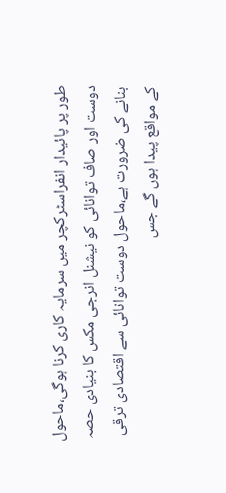طور پر پائیدار انفراسٹرکچر میں سرمایہ کاری کرنا ہوگی،ماحول دوست اور صاف توانائی کو نیشنل انرجی مکس کا بنیادی حصہ بنانے کی ضرورت ہے،ماحول دوست توانائی سے اقتصادی ترقی کے مواقع پیدا ہوں گے جس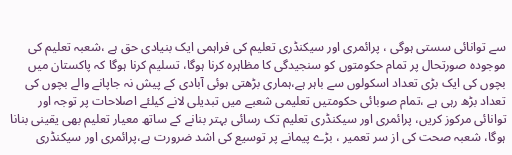سے توانائی سستی ہوگی ، پرائمری اور سیکنڈری تعلیم کی فراہمی ایک بنیادی حق ہے ،شعبہ تعلیم کی موجودہ صورتحال پر تمام حکومتوں کو سنجیدگی کا مظاہرہ کرنا ہوگا، تسلیم کرنا ہوگا کہ پاکستان میں بچوں کی ایک بڑی تعداد اسکولوں سے باہر ہے،ہماری بڑھتی ہوئی آبادی کے پیش نہ جاپانے والے بچوں کی تعداد بڑھ رہی ہے ،تمام صوبائی حکومتیں تعلیمی شعبے میں تبدیلی لانے کیلئے اصلاحات پر توجہ اور توانائی مرکوز کریں، پرائمری اور سیکنڈری تعلیم تک رسائی بہتر بنانے کے ساتھ معیار تعلیم بھی یقینی بنانا ہوگا، شعبہ صحت کی از سر تعمیر ، بڑے پیمانے پر توسیع کی اشد ضرورت ہے،پرائمری اور سیکنڈری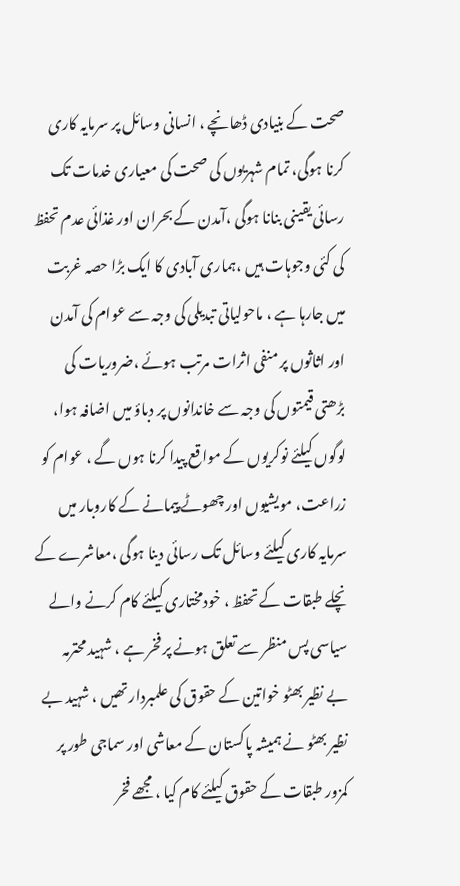صحت کے بنیادی ڈھانچے ، انسانی وسائل پر سرمایہ کاری کرنا ہوگی، تمام شہریوں کی صحت کی معیاری خدمات تک رسائی یقینی بنانا ہوگی ،آمدن کے بحران اور غذائی عدم تحفظ کی کئی وجوہات ہیں ،ہماری آبادی کا ایک بڑا حصہ غربت میں جارہا ہے ، ماحولیاتی تبدیلی کی وجہ سے عوام کی آمدن اور اثاثوں پر منفی اثرات مرتب ہوئے ،ضروریات کی بڑھتی قیمتوں کی وجہ سے خاندانوں پر دباؤ میں اضافہ ہوا، لوگوں کیلئے نوکریوں کے مواقع پیدا کرنا ہوں گے ، عوام کو زراعت، مویشیوں اور چھوٹے پیمانے کے کاروبار میں سرمایہ کاری کیلئے وسائل تک رسائی دینا ہوگی ،معاشرے کے نچلے طبقات کے تحفظ ، خودمختاری کیلئے کام کرنے والے سیاسی پس منظر سے تعلق ہونے پر فخر ہے ، شہید محترمہ بے نظیر بھٹو خواتین کے حقوق کی علمبردار تھیں ، شہید بے نظیر بھٹو نے ہمیشہ پاکستان کے معاشی اور سماجی طور پر کمزور طبقات کے حقوق کیلئے کام کیا ، مجھے فخر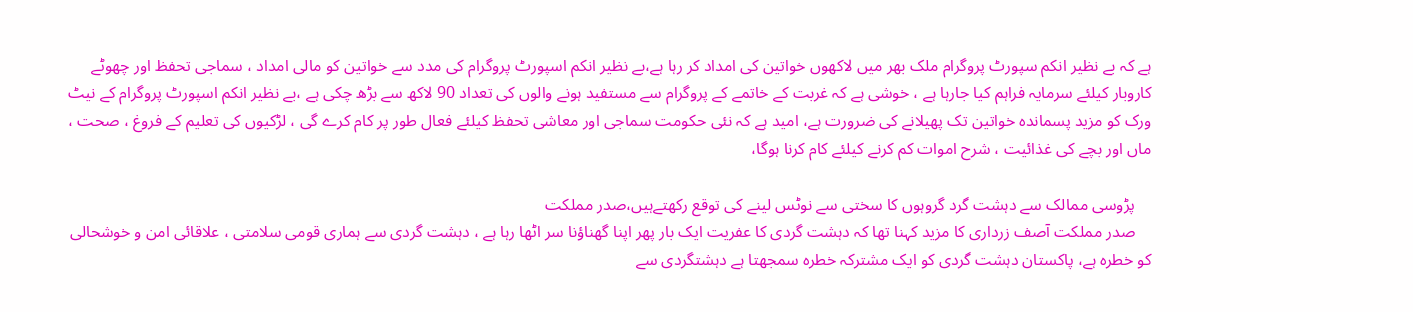ہے کہ بے نظیر انکم سپورٹ پروگرام ملک بھر میں لاکھوں خواتین کی امداد کر رہا ہے،بے نظیر انکم اسپورٹ پروگرام کی مدد سے خواتین کو مالی امداد ، سماجی تحفظ اور چھوٹے کاروبار کیلئے سرمایہ فراہم کیا جارہا ہے ، خوشی ہے کہ غربت کے خاتمے کے پروگرام سے مستفید ہونے والوں کی تعداد 90 لاکھ سے بڑھ چکی ہے ،بے نظیر انکم اسپورٹ پروگرام کے نیٹ ورک کو مزید پسماندہ خواتین تک پھیلانے کی ضرورت ہے، امید ہے کہ نئی حکومت سماجی اور معاشی تحفظ کیلئے فعال طور پر کام کرے گی ، لڑکیوں کی تعلیم کے فروغ ، صحت ، ماں اور بچے کی غذائیت ، شرح اموات کم کرنے کیلئے کام کرنا ہوگا،

    پڑوسی ممالک سے دہشت گرد گروہوں کا سختی سے نوٹس لینے کی توقع رکھتےہیں،صدر مملکت
    صدر مملکت آصف زرداری کا مزید کہنا تھا کہ دہشت گردی کا عفریت ایک بار پھر اپنا گھناؤنا سر اٹھا رہا ہے ، دہشت گردی سے ہماری قومی سلامتی ، علاقائی امن و خوشحالی کو خطرہ ہے، پاکستان دہشت گردی کو ایک مشترکہ خطرہ سمجھتا ہے دہشتگردی سے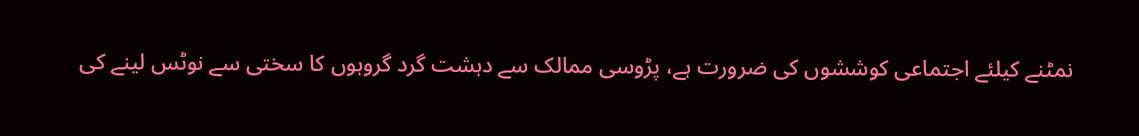نمٹنے کیلئے اجتماعی کوششوں کی ضرورت ہے، پڑوسی ممالک سے دہشت گرد گروہوں کا سختی سے نوٹس لینے کی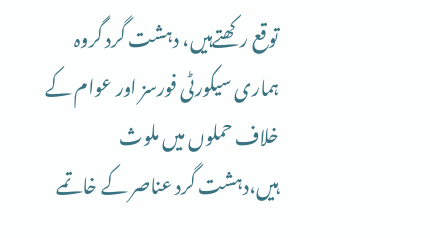توقع رکھتےہیں، دہشت گرد گروہ ہماری سیکورٹی فورسز اور عوام کے خلاف حملوں میں ملوث ہیں،دہشت گرد عناصر کے خاتمے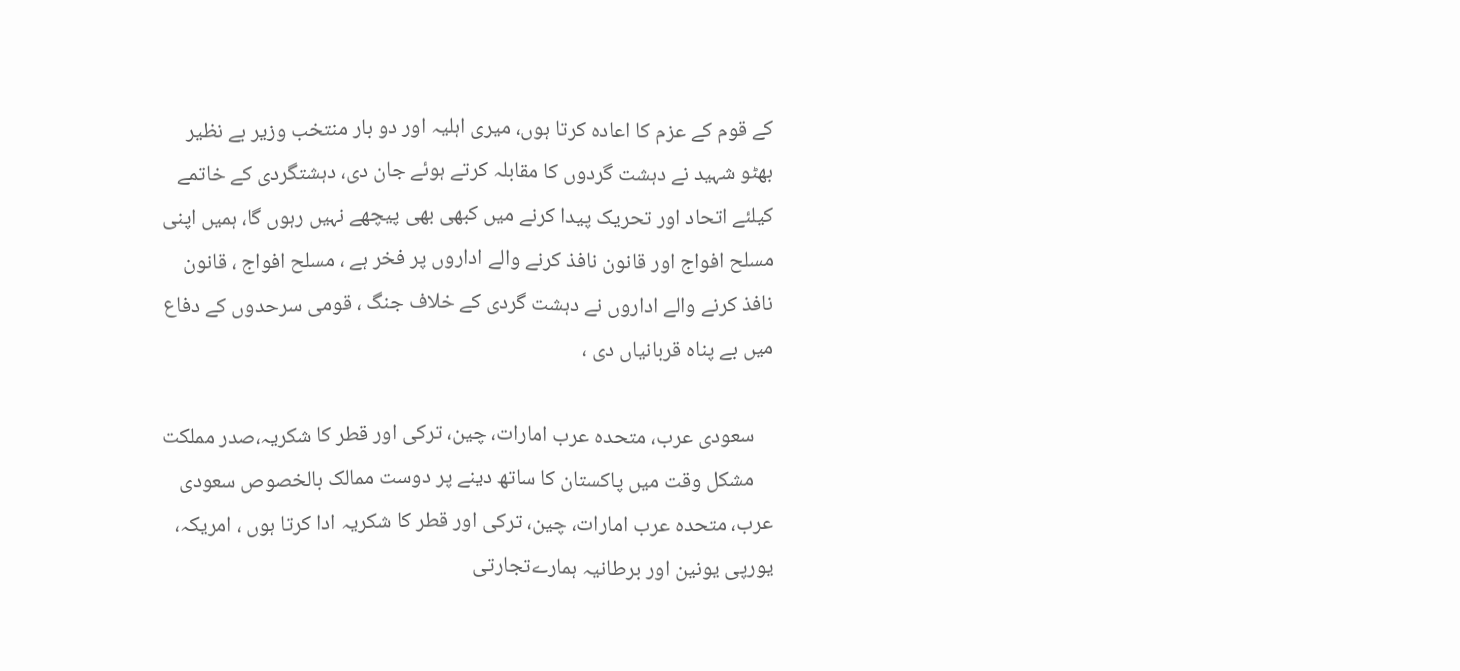کے قوم کے عزم کا اعادہ کرتا ہوں، میری اہلیہ اور دو بار منتخب وزیر بے نظیر بھٹو شہید نے دہشت گردوں کا مقابلہ کرتے ہوئے جان دی، دہشتگردی کے خاتمے کیلئے اتحاد اور تحریک پیدا کرنے میں کبھی بھی پیچھے نہیں رہوں گا، ہمیں اپنی مسلح افواج اور قانون نافذ کرنے والے اداروں پر فخر ہے ، مسلح افواج ، قانون نافذ کرنے والے اداروں نے دہشت گردی کے خلاف جنگ ، قومی سرحدوں کے دفاع میں بے پناہ قربانیاں دی ،

    سعودی عرب، متحدہ عرب امارات، چین، ترکی اور قطر کا شکریہ،صدر مملکت
    مشکل وقت میں پاکستان کا ساتھ دینے پر دوست ممالک بالخصوص سعودی عرب، متحدہ عرب امارات، چین، ترکی اور قطر کا شکریہ ادا کرتا ہوں ، امریکہ، یورپی یونین اور برطانیہ ہمارےتجارتی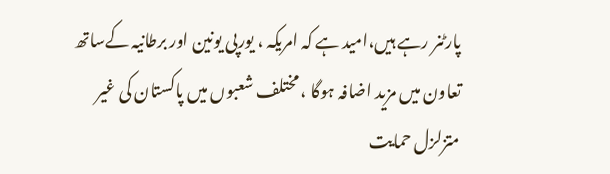پارٹنر رہے ہیں،امید ہے کہ امریکہ ، یورپی یونین اور برطانیہ کےساتھ تعاون میں مزید اضافہ ہوگا ، مختلف شعبوں میں پاکستان کی غیر متزلزل حمایت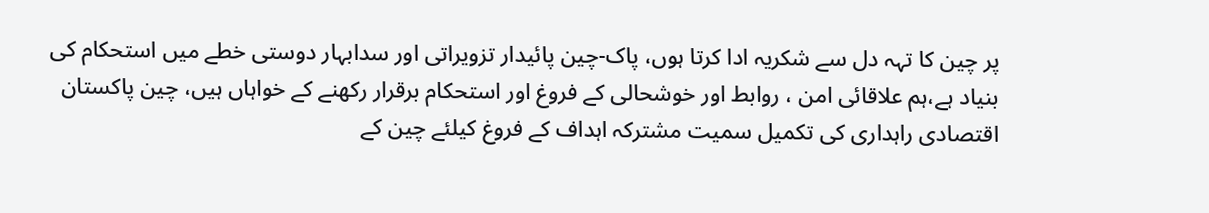پر چین کا تہہ دل سے شکریہ ادا کرتا ہوں، پاک-چین پائیدار تزویراتی اور سدابہار دوستی خطے میں استحکام کی بنیاد ہے،ہم علاقائی امن ، روابط اور خوشحالی کے فروغ اور استحکام برقرار رکھنے کے خواہاں ہیں، چین پاکستان اقتصادی راہداری کی تکمیل سمیت مشترکہ اہداف کے فروغ کیلئے چین کے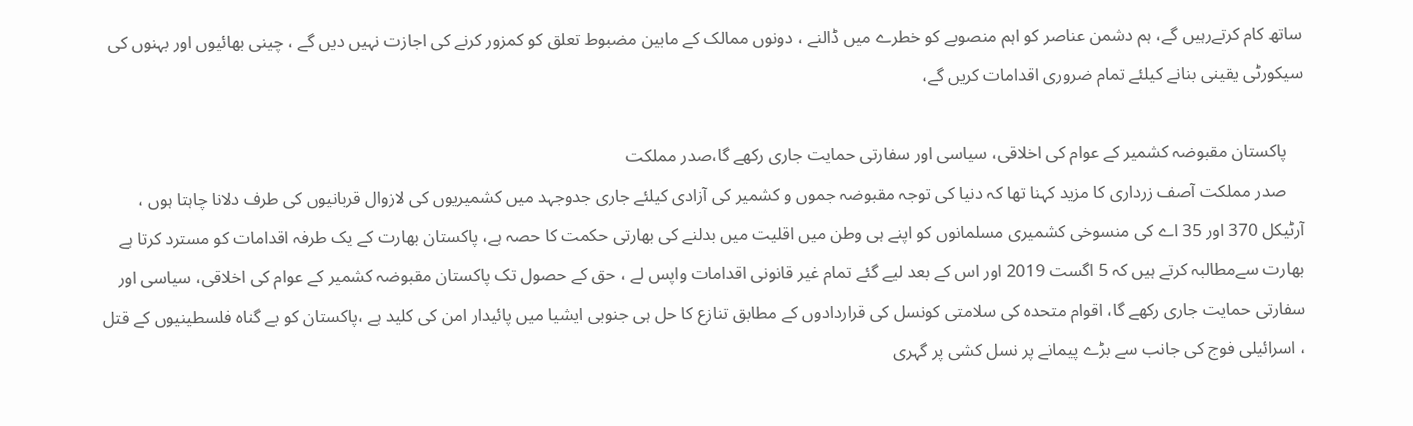ساتھ کام کرتےرہیں گے، ہم دشمن عناصر کو اہم منصوبے کو خطرے میں ڈالنے ، دونوں ممالک کے مابین مضبوط تعلق کو کمزور کرنے کی اجازت نہیں دیں گے ، چینی بھائیوں اور بہنوں کی سیکورٹی یقینی بنانے کیلئے تمام ضروری اقدامات کریں گے،

    پاکستان مقبوضہ کشمیر کے عوام کی اخلاقی، سیاسی اور سفارتی حمایت جاری رکھے گا،صدر مملکت
    صدر مملکت آصف زرداری کا مزید کہنا تھا کہ دنیا کی توجہ مقبوضہ جموں و کشمیر کی آزادی کیلئے جاری جدوجہد میں کشمیریوں کی لازوال قربانیوں کی طرف دلانا چاہتا ہوں ، آرٹیکل 370 اور 35 اے کی منسوخی کشمیری مسلمانوں کو اپنے ہی وطن میں اقلیت میں بدلنے کی بھارتی حکمت کا حصہ ہے، پاکستان بھارت کے یک طرفہ اقدامات کو مسترد کرتا ہے بھارت سےمطالبہ کرتے ہیں کہ 5 اگست 2019 اور اس کے بعد لیے گئے تمام غیر قانونی اقدامات واپس لے ، حق کے حصول تک پاکستان مقبوضہ کشمیر کے عوام کی اخلاقی، سیاسی اور سفارتی حمایت جاری رکھے گا، اقوام متحدہ کی سلامتی کونسل کی قراردادوں کے مطابق تنازع کا حل ہی جنوبی ایشیا میں پائیدار امن کی کلید ہے ،پاکستان کو بے گناہ فلسطینیوں کے قتل ، اسرائیلی فوج کی جانب سے بڑے پیمانے پر نسل کشی پر گہری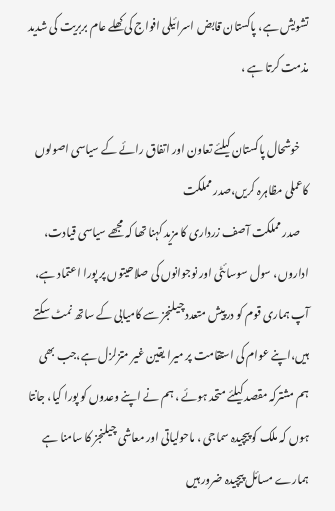تشویش ہے، پاکستان قابض اسرائیلی افواج کی کھلے عام بربریت کی شدید مذمت کرتا ہے ،

    خوشحال پاکستان کیلئے تعاون اور اتفاق رائے کے سیاسی اصولوں کاعملی مظاہرہ کریں،صدر مملکت
    صدر مملکت آصف زرداری کا مزید کہنا تھا کہ مجھے سیاسی قیادت، اداروں، سول سوسائٹی اور نوجوانوں کی صلاحیتوں پر پورا اعتماد ہے، آپ ہماری قوم کو درپیش متعدد چیلنجز سے کامیابی کے ساتھ نمٹ سکتے ہیں،اپنے عوام کی استقامت پر میرا یقین غیر متزلزل ہے،جب بھی ہم مشترکہ مقصد کیلئے متحد ہوئے ، ہم نے اپنے وعدوں کو پورا کیا، جانتا ہوں کہ ملک کو پیچیدہ سماجی ، ماحولیاتی اور معاشی چیلنجز کا سامنا ہے ہمارے مسائل پیچیدہ ضرور ہیں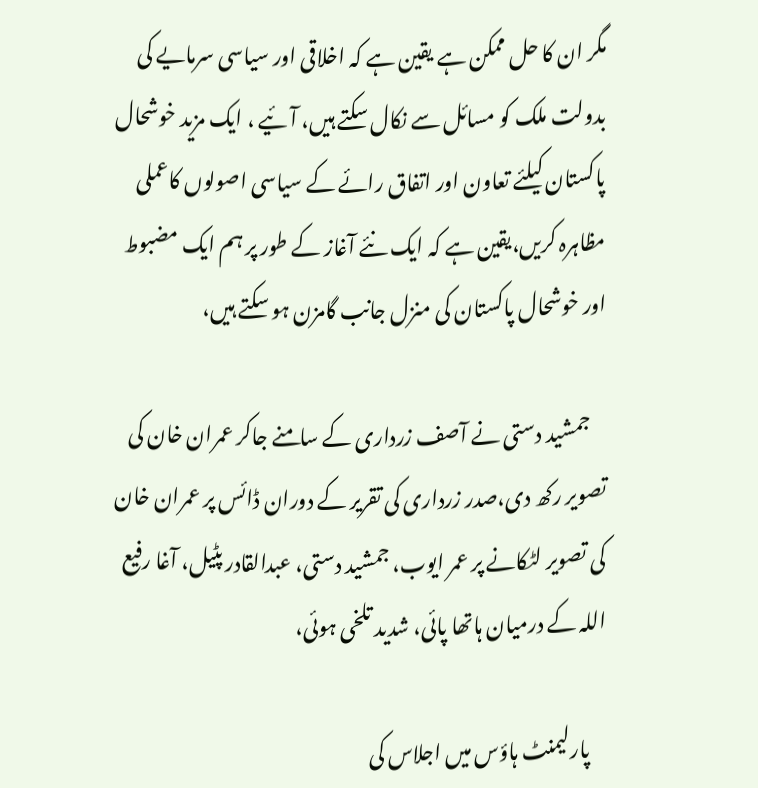مگر ان کا حل ممکن ہے یقین ہے کہ اخلاقی اور سیاسی سرمایے کی بدولت ملک کو مسائل سے نکال سکتے ہیں، آئیے ، ایک مزید خوشحال پاکستان کیلئے تعاون اور اتفاق رائے کے سیاسی اصولوں کاعملی مظاہرہ کریں،یقین ہے کہ ایک نئے آغاز کے طور پر ہم ایک مضبوط اور خوشحال پاکستان کی منزل جانب گامزن ہو سکتے ہیں،

    جمشید دستی نے آصف زرداری کے سامنے جاکر عمران خان کی تصویر رکھ دی،صدر زرداری کی تقریر کے دوران ڈائس پر عمران خان کی تصویر لٹکانے پر عمر ایوب، جمشید دستی، عبدالقادر پٹیل، آغا رفیع اللہ کے درمیان ہاتھا پائی، شدید تلخی ہوئی،

    پارلیمنٹ ہاؤس میں اجلاس کی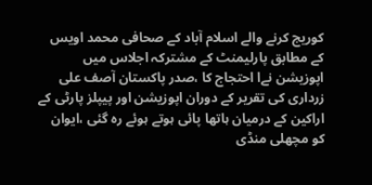کوریج کرنے والے اسلام آباد کے صحافی محمد اویس کے مطابق پارلیمنٹ کے مشترکہ اجلاس میں اپوزیشن نےا احتجاج کا ،صدر پاکستان آصف علی زرداری کی تقریر کے دوران اپوزیشن اور پیپلز پارٹی کے اراکین کے درمیان ہاتھا پائی ہوتے ہوئے رہ گئی ،ایوان کو مچھلی منڈی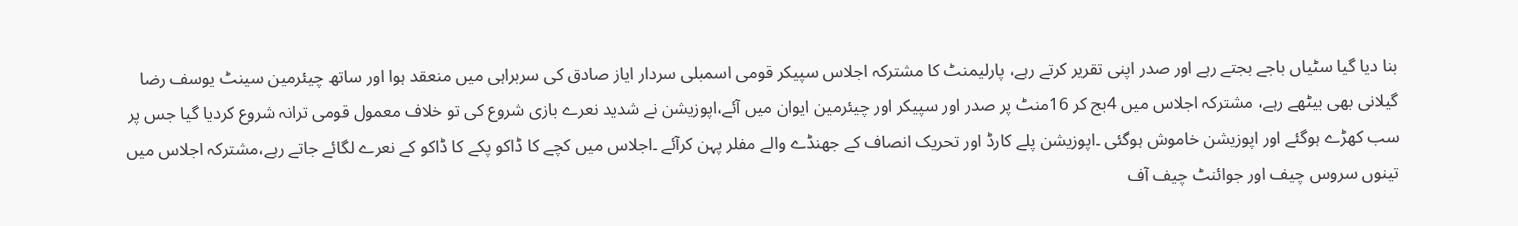بنا دیا گیا سٹیاں باجے بجتے رہے اور صدر اپنی تقریر کرتے رہے، پارلیمنٹ کا مشترکہ اجلاس سپیکر قومی اسمبلی سردار ایاز صادق کی سربراہی میں منعقد ہوا اور ساتھ چیئرمین سینٹ یوسف رضا گیلانی بھی بیٹھے رہے، مشترکہ اجلاس میں 4بج کر 16منٹ پر صدر اور سپیکر اور چیئرمین ایوان میں آئے،اپوزیشن نے شدید نعرے بازی شروع کی تو خلاف معمول قومی ترانہ شروع کردیا گیا جس پر سب کھڑے ہوگئے اور اپوزیشن خاموش ہوگئی ۔اپوزیشن پلے کارڈ اور تحریک انصاف کے جھنڈے والے مفلر پہن کرآئے ۔اجلاس میں کچے کا ڈاکو پکے کا ڈاکو کے نعرے لگائے جاتے رہے،مشترکہ اجلاس میں تینوں سروس چیف اور جوائنٹ چیف آف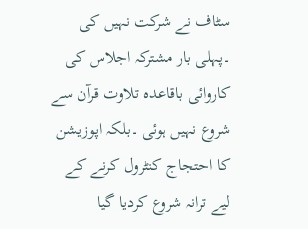سٹاف نے شرکت نہیں کی ۔پہلی بار مشترکہ اجلاس کی کاروائی باقاعدہ تلاوت قرآن سے شروع نہیں ہوئی ۔بلکہ اپوزیشن کا احتجاج کنٹرول کرنے کے لیے ترانہ شروع کردیا گیا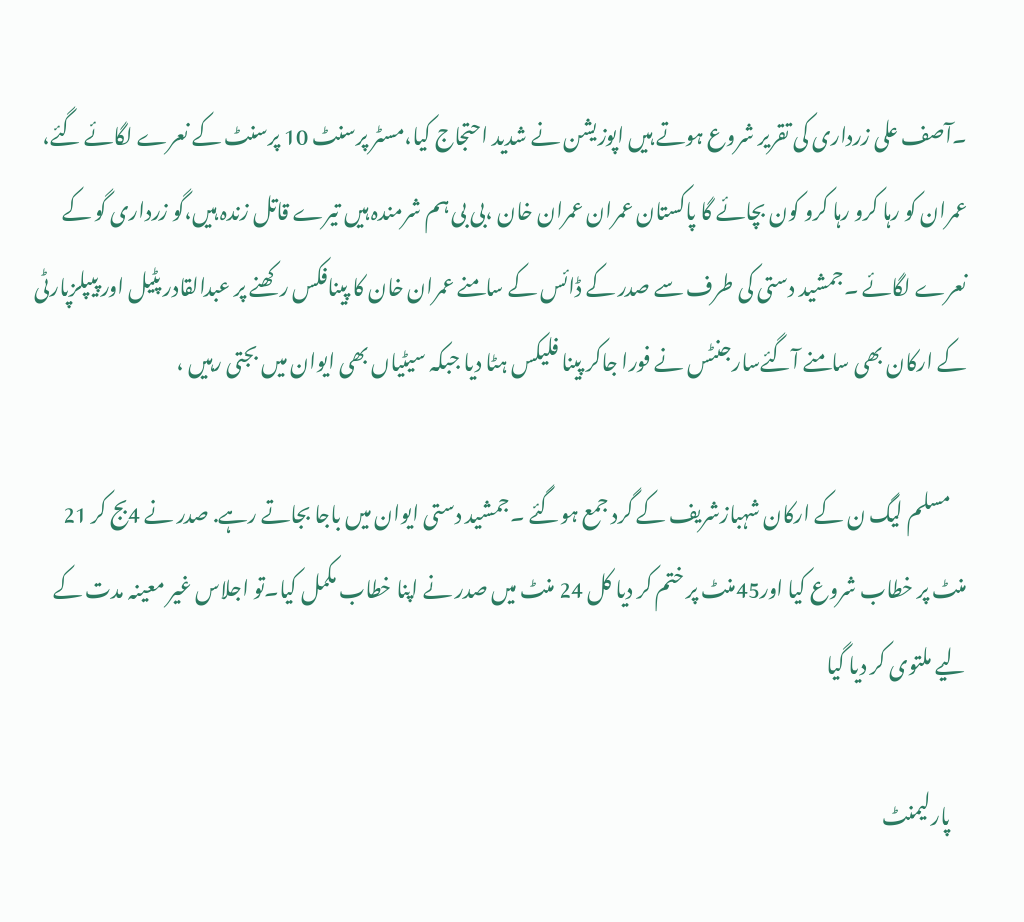۔آصف علی زرداری کی تقریر شروع ہوتے ہیں اپوزیشن نے شدید احتجاج کیا،مسٹر پرسنٹ 10 پرسنٹ کے نعرے لگائے گئے، عمران کو رہا کرو رہا کرو کون بچائے گا پاکستان عمران عمران خان ،بی بی ہم شرمندہ ہیں تیرے قاتل زندہ ہیں،گو زرداری گو کے نعرے لگائے ۔جمشید دستی کی طرف سے صدر کے ڈائس کے سامنے عمران خان کا پینافکس رکھنے پر عبدالقادر پٹیل اور پیپلزپارٹی کے ارکان بھی سامنے آگئےسارجنٹس نے فورا جاکر پینا فلیکس ہٹا دیا جبکہ سیٹیاں بھی ایوان میں بجتی رہیں ،

    مسلم لیگ ن کے ارکان شہبازشریف کے گرد جمع ہوگئے ۔جمشید دستی ایوان میں باجا بجاتے رہے. صدر نے 4بج کر 21 منٹ پر خطاب شروع کیا اور45منٹ پر ختم کر دیا کل 24 منٹ میں صدر نے اپنا خطاب مکمل کیا۔تو اجلاس غیر معینہ مدت کے لیے ملتوی کر دیا گیا

    پارلیمنٹ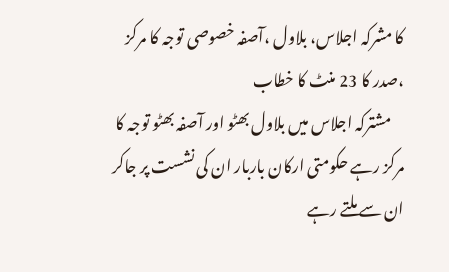کا مشرکہ اجلاس، بلاول ،آصفہ خصوصی توجہ کا مرکز ،صدر کا 23 منٹ کا خطاب
    مشترکہ اجلاس میں بلاول بھٹو اور آصفہ بھٹو توجہ کا مرکز رہے حکومتی ارکان باربار ان کی نشست پر جاکر ان سے ملتے رہے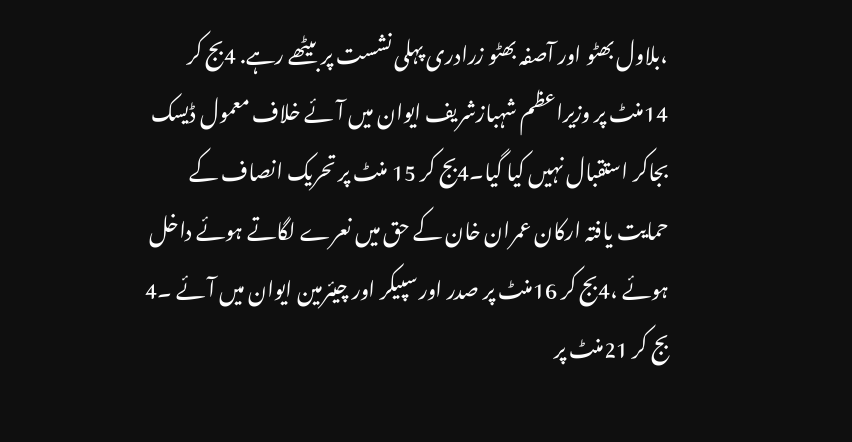،بلاول بھٹو اور آصفہ بھٹو زرادری پہلی نشست پر بیٹھے رہے. 4بج کر 14منٹ پر وزیراعظم شہبازشریف ایوان میں آئے خلاف معمول ڈیسک بجاکر استقبال نہیں کیا گیا۔4بج کر 15 منٹ پر تحریک انصاف کے حمایت یافتہ ارکان عمران خان کے حق میں نعرے لگاتے ہوئے داخل ہوئے ،4بج کر 16منٹ پر صدر اور سپیکر اور چیئرمین ایوان میں آئے ۔4 بج کر 21منٹ پر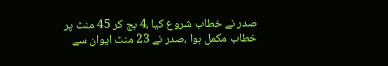صدر نے خطاب شروع کیا ،4 بج کر 45 منٹ پر خطاب مکمل ہوا ،صدر نے 23 منٹ ایوان سے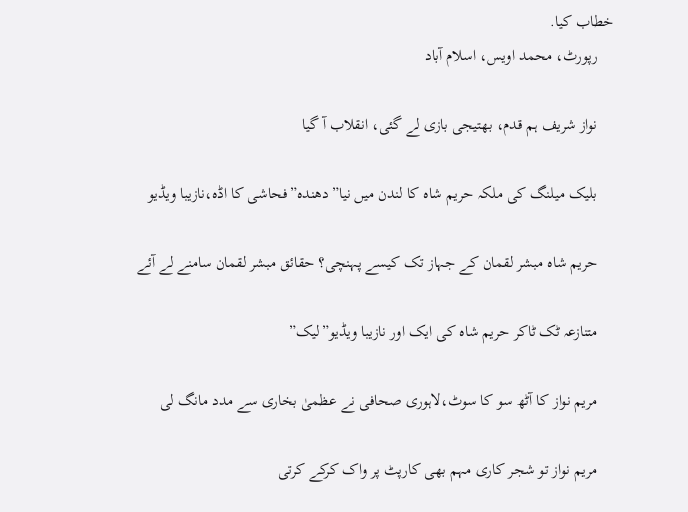خطاب کیا.
    رپورٹ، محمد اویس، اسلام آباد

    نواز شریف ہم قدم، بھتیجی بازی لے گئی، انقلاب آ گیا

    بلیک میلنگ کی ملکہ حریم شاہ کا لندن میں نیا”دھندہ”فحاشی کا اڈہ،نازیبا ویڈیو

    حریم شاہ مبشر لقمان کے جہاز تک کیسے پہنچی؟ حقائق مبشر لقمان سامنے لے آئے

    متنازعہ ٹک ٹاکر حریم شاہ کی ایک اور نازیبا ویڈیو”لیک”

    مریم نواز کا آٹھ سو کا سوٹ،لاہوری صحافی نے عظمیٰ بخاری سے مدد مانگ لی

    مریم نواز تو شجر کاری مہم بھی کارپٹ پر واک کرکے کرتی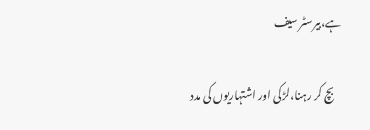ہے،بیرسٹر سیف

    بچ کر رہنا،لڑکی اور اشتہاریوں کی مدد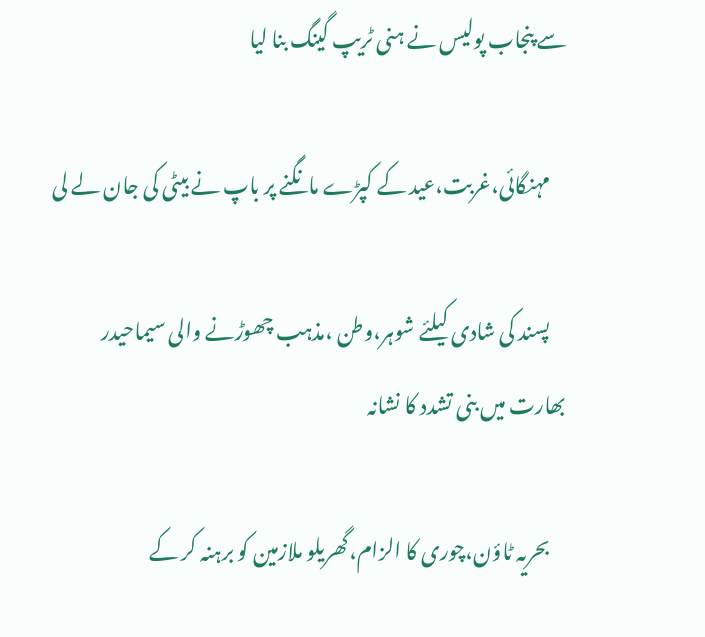سے پنجاب پولیس نے ہنی ٹریپ گینگ بنا لیا

    مہنگائی،غربت،عید کے کپڑے مانگنے پر باپ نے بیٹی کی جان لے لی

    پسند کی شادی کیلئے شوہر،وطن ،مذہب چھوڑنے والی سیماحیدر بھارت میں بنی تشدد کا نشانہ

    بحریہ ٹاؤن،چوری کا الزام،گھریلو ملازمین کو برہنہ کر کے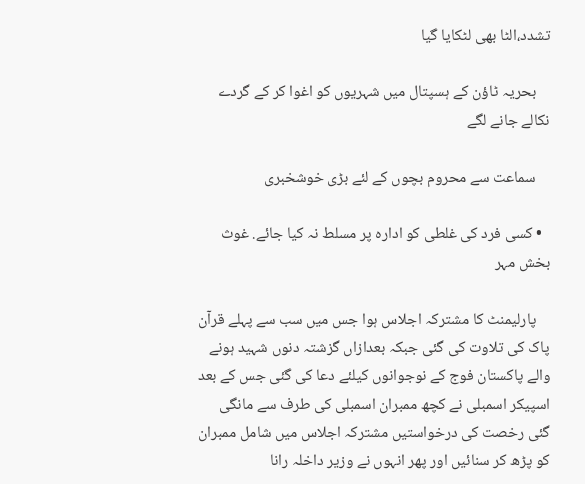تشدد،الٹا بھی لٹکایا گیا

    بحریہ ٹاؤن کے ہسپتال میں شہریوں کو اغوا کر کے گردے نکالے جانے لگے

    سماعت سے محروم بچوں کے لئے بڑی خوشخبری

  • کسی فرد کی غلطی کو ادارہ پر مسلط نہ کیا جائے. غوث بخش مہر

    پارلیمنٹ کا مشترکہ اجلاس ہوا جس میں سب سے پہلے قرآن پاک کی تلاوت کی گئی جبکہ بعدازاں گزشتہ دنوں شہید ہونے والے پاکستان فوج کے نوجوانوں کیلئے دعا کی گئی جس کے بعد اسپیکر اسمبلی نے کچھ ممبران اسمبلی کی طرف سے مانگی گئی رخصت کی درخواستیں مشترکہ اجلاس میں شامل ممبران کو پڑھ کر سنائیں اور پھر انہوں نے وزیر داخلہ رانا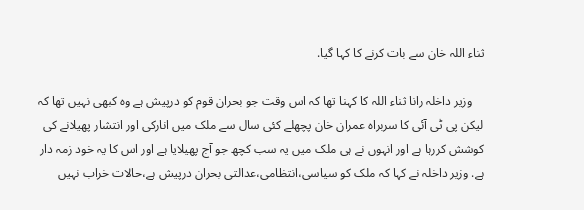ثناء اللہ خان سے بات کرنے کا کہا گیا.

    وزیر داخلہ رانا ثناء اللہ کا کہنا تھا کہ اس وقت جو بحران قوم کو درپیش ہے وہ کبھی نہیں تھا کہ لیکن پی ٹی آئی کا سربراہ عمران خان پچھلے کئی سال سے ملک میں انارکی اور انتشار پھیلانے کی کوشش کررہا ہے اور انہوں نے ہی ملک میں یہ سب کچھ جو آج پھیلایا ہے اور اس کا یہ خود زمہ دار ہے. وزیر داخلہ نے کہا کہ ملک کو سیاسی،انتظامی،عدالتی بحران درپیش ہے،حالات خراب نہیں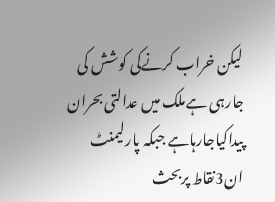لیکن خراب کرنےکی کوشش کی جارہی ہےملک میں عدالتی بحران پیداکیاجارہاہے جبکہ پارلیمنٹ ان3نقاط پربحث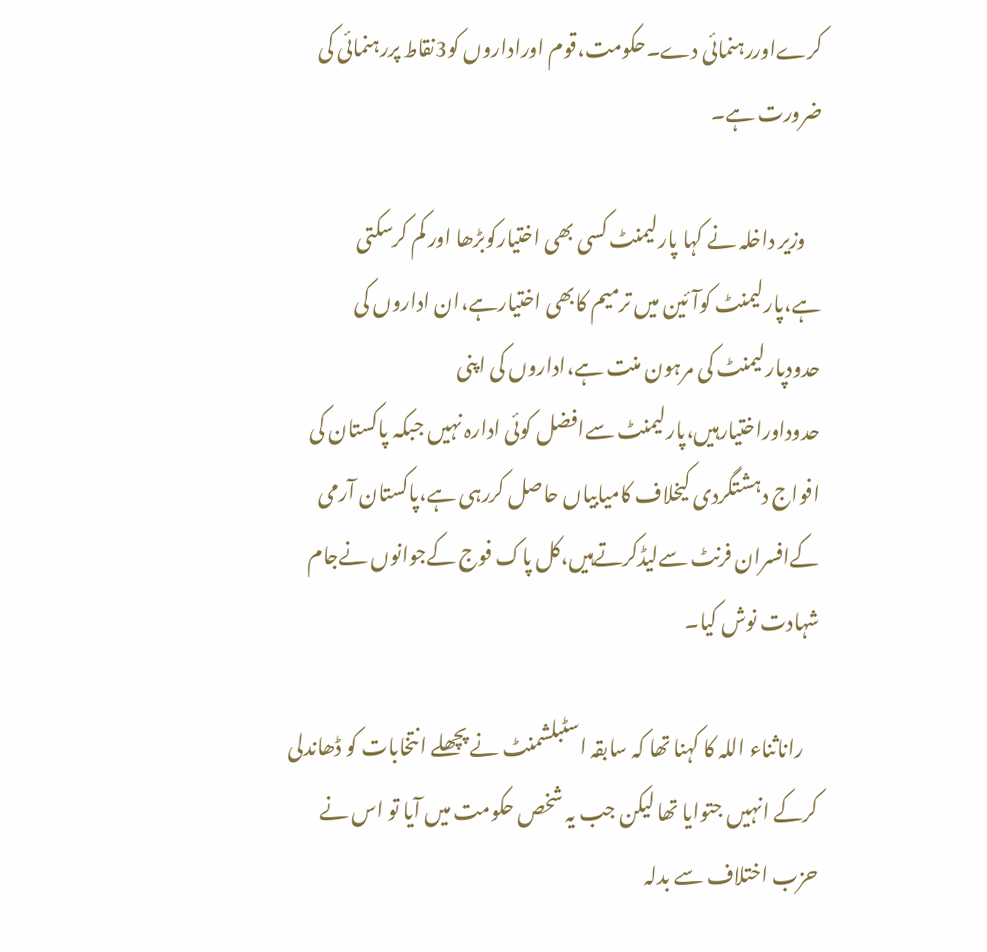کرےاوررہنمائی دے۔حکومت،قوم اوراداروں کو3نقاط پررہنمائی کی ضرورت ہے۔

    وزیر داخلہ نے کہا پارلیمنٹ کسی بھی اختیارکوبڑھا اور کم کرسکتی ہے،پارلیمنٹ کوآئین میں ترمیم کابھی اختیارہے،ان اداروں کی حدودپارلیمنٹ کی مرہون منت ہے،اداروں کی اپنی حدوداوراختیارہیں،پارلیمنٹ سےافضل کوئی ادارہ نہیں جبکہ پاکستان کی افواج دہشتگردی کیخلاف کامیابیاں حاصل کررہی ہے،پاکستان آرمی کےافسران فرنٹ سےلیڈکرتےہیں،کل پاک فوج کےجوانوں نےجام شہادت نوش کیا۔

    راناثناء اللہ کا کہنا تھا کہ سابقہ اسٹبلشمنٹ نے پچھلے انتخابات کو ڈھاندلی کرکے انہیں جتوایا تھا لیکن جب یہ شخص حکومت میں آیا تو اس نے حزب اختلاف سے بدلہ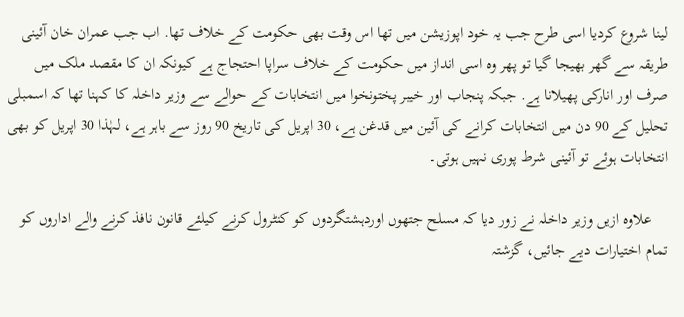لینا شروع کردیا اسی طرح جب یہ خود اپوزیشن میں تھا اس وقت بھی حکومت کے خلاف تھا. اب جب عمران خان آئینی طریقہ سے گھر بھیجا گیا تو پھر وہ اسی انداز میں حکومت کے خلاف سراپا احتجاج ہے کیونکہ ان کا مقصد ملک میں صرف اور انارکی پھیلانا ہے. جبکہ پنجاب اور خیبر پختونخوا میں انتخابات کے حوالے سے وزیر داخلہ کا کہنا تھا کہ اسمبلی تحلیل کے 90 دن میں انتخابات کرانے کی آئین میں قدغن ہے، 30 اپریل کی تاریخ 90 روز سے باہر ہے، لہٰذا 30 اپریل کو بھی انتخابات ہوئے تو آئینی شرط پوری نہیں ہوتی۔

    علاوہ ازیں وزیر داخلہ نے زور دیا کہ مسلح جتھوں اوردہشتگردوں کو کنٹرول کرنے کیلئے قانون نافذ کرنے والے اداروں کو تمام اختیارات دیے جائیں، گزشتہ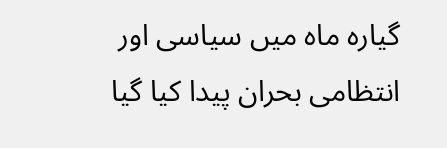گیارہ ماہ میں سیاسی اور انتظامی بحران پیدا کیا گیا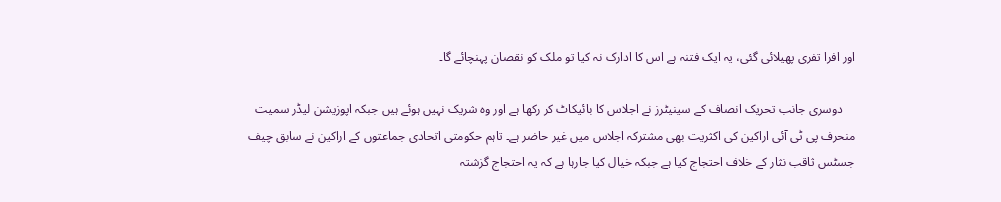اور افرا تفری پھیلائی گئی، یہ ایک فتنہ ہے اس کا ادارک نہ کیا تو ملک کو نقصان پہنچائے گا۔

    دوسری جانب تحریک انصاف کے سینیٹرز نے اجلاس کا بائیکاٹ کر رکھا ہے اور وہ شریک نہیں ہوئے ہیں جبکہ اپوزیشن لیڈر سمیت منحرف پی ٹی آئی اراکین کی اکثریت بھی مشترکہ اجلاس میں غیر حاضر ہے۔ تاہم حکومتی اتحادی جماعتوں کے اراکین نے سابق چیف جسٹس ثاقب نثار کے خلاف احتجاج کیا ہے جبکہ خیال کیا جارہا ہے کہ یہ احتجاج گزشتہ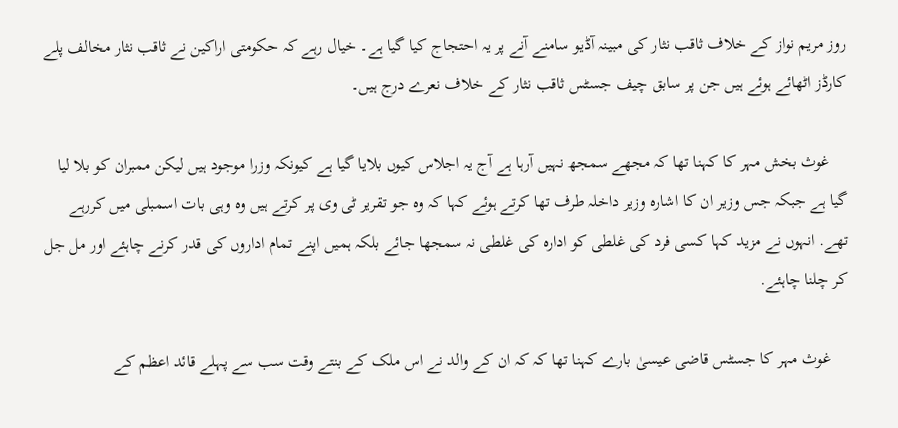روز مریم نواز کے خلاف ثاقب نثار کی مبینہ آڈیو سامنے آنے پر یہ احتجاج کیا گیا ہے۔ خیال رہے کہ حکومتی اراکین نے ثاقب نثار مخالف پلے کارڈز اٹھائے ہوئے ہیں جن پر سابق چیف جسٹس ثاقب نثار کے خلاف نعرے درج ہیں۔

    غوث بخش مہر کا کہنا تھا کہ مجھے سمجھ نہیں آرہا ہے آج یہ اجلاس کیوں بلایا گیا ہے کیونکہ وزرا موجود ہیں لیکن ممبران کو بلا لیا گیا ہے جبکہ جس وزیر ان کا اشارہ وزیر داخلہ طرف تھا کرتے ہوئے کہا کہ وہ جو تقریر ٹی وی پر کرتے ہیں وہ وہی بات اسمبلی میں کررہے تھے. انہوں نے مزید کہا کسی فرد کی غلطی کو ادارہ کی غلطی نہ سمجھا جائے بلکہ ہمیں اپنے تمام اداروں کی قدر کرنے چاہئے اور مل جل کر چلنا چاہئے.

    غوث مہر کا جسٹس قاضی عیسیٰ بارے کہنا تھا کہ کہ ان کے والد نے اس ملک کے بنتے وقت سب سے پہلے قائد اعظم کے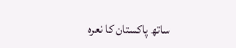ساتھ پاکستان کا نعرہ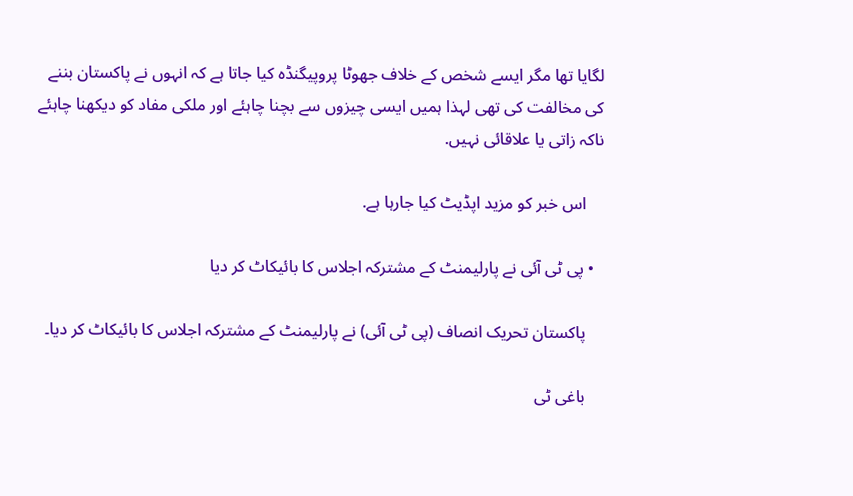لگایا تھا مگر ایسے شخص کے خلاف جھوٹا پروپیگنڈہ کیا جاتا ہے کہ انہوں نے پاکستان بننے کی مخالفت کی تھی لہذا ہمیں ایسی چیزوں سے بچنا چاہئے اور ملکی مفاد کو دیکھنا چاہئے ناکہ زاتی یا علاقائی نہیں.

    اس خبر کو مزید اپڈیٹ کیا جارہا ہے.

  • پی ٹی آئی نے پارلیمنٹ کے مشترکہ اجلاس کا بائیکاٹ کر دیا

    پاکستان تحریک انصاف (پی ٹی آئی) نے پارلیمنٹ کے مشترکہ اجلاس کا بائیکاٹ کر دیا۔

    باغی ٹی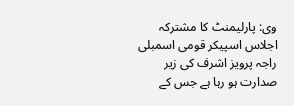وی: پارلیمنٹ کا مشترکہ اجلاس اسپیکر قومی اسمبلی راجہ پرویز اشرف کی زیر صدارت ہو رہا ہے جس کے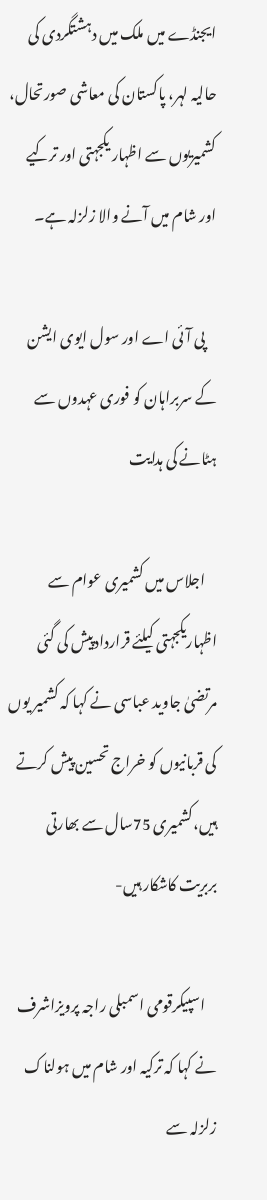ایجنڈے میں ملک میں دہشتگردی کی حالیہ لہر، پاکستان کی معاشی صورتحال، کشمیریوں سے اظہار یکجہتی اور ترکیے اور شام میں آنے والا زلزلہ ہے۔

    پی آئی اے اور سول ایوی ایشن کے سربراہان کو فوری عہدوں سے ہٹانے کی ہدایت

    اجلاس میں کشمیری عوام سے اظہاریکجہتی کیلئے قراردادپیش کی گئی مرتضیٰ جاوید عباسی نے کہا کہ کشمیر یوں کی قربانیوں کو خراج تحسین پیش کرتے ہیں،کشمیری 75سال سے بھارتی بربریت کاشکار ہیں-

    اسپیکرقومی اسمبلی راجہ پرویزاشرف نے کہا کہ ترکیہ اور شام میں ہولناک زلزلہ سے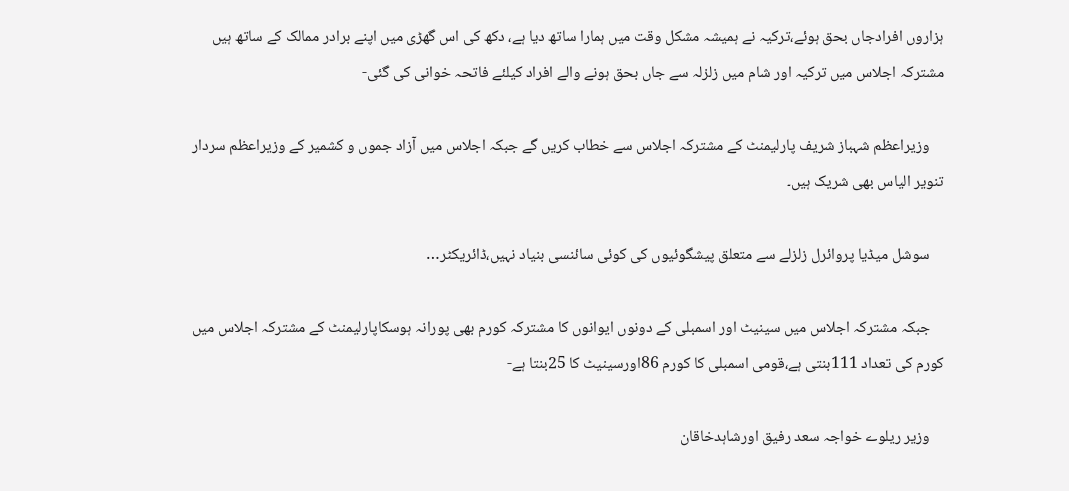ہزاروں افرادجاں بحق ہوئے،ترکیہ نے ہمیشہ مشکل وقت میں ہمارا ساتھ دیا ہے، دکھ کی اس گھڑی میں اپنے برادر ممالک کے ساتھ ہیں مشترکہ اجلاس میں ترکیہ اور شام میں زلزلہ سے جاں بحق ہونے والے افراد کیلئے فاتحہ خوانی کی گئی-

    وزیراعظم شہباز شریف پارلیمنٹ کے مشترکہ اجلاس سے خطاب کریں گے جبکہ اجلاس میں آزاد جموں و کشمیر کے وزیراعظم سردار تنویر الیاس بھی شریک ہیں۔

    سوشل میڈیا پروائرل زلزلے سے متعلق پیشگوئیوں کی کوئی سائنسی بنیاد نہیں،ڈائریکٹر…

    جبکہ مشترکہ اجلاس میں سینیٹ اور اسمبلی کے دونوں ایوانوں کا مشترکہ کورم بھی پورانہ ہوسکاپارلیمنٹ کے مشترکہ اجلاس میں کورم کی تعداد 111بنتی ہے،قومی اسمبلی کا کورم 86اورسینیٹ کا 25بنتا ہے-

    وزیر ریلوے خواجہ سعد رفیق اورشاہدخاقان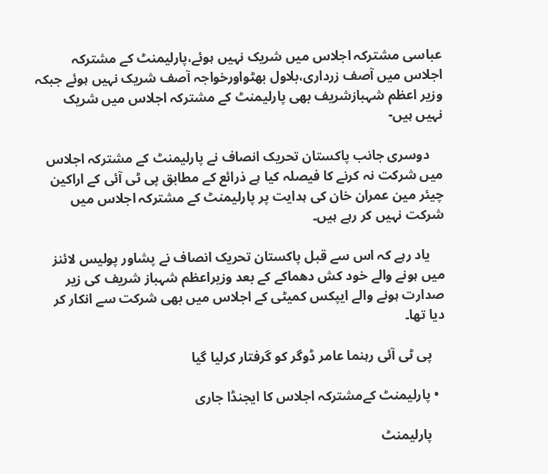عباسی مشترکہ اجلاس میں شریک نہیں ہوئے،پارلیمنٹ کے مشترکہ اجلاس میں آصف زرداری،بلاول بھٹواورخواجہ آصف شریک نہیں ہوئے جبکہ وزیر اعظم شہبازشریف بھی پارلیمنٹ کے مشترکہ اجلاس میں شریک نہیں ہیں-

    دوسری جانب پاکستان تحریک انصاف نے پارلیمنٹ کے مشترکہ اجلاس میں شرکت نہ کرنے کا فیصلہ کیا ہے ذرائع کے مطابق پی ٹی آئی کے اراکین چیئر مین عمران خان کی ہدایت پر پارلیمنٹ کے مشترکہ اجلاس میں شرکت نہیں کر رہے ہیں۔

    یاد رہے کہ اس سے قبل پاکستان تحریک انصاف نے پشاور پولیس لائنز میں ہونے والے خود کش دھماکے کے بعد وزیراعظم شہباز شریف کی زیر صدارت ہونے والے ایپکس کمیٹی کے اجلاس میں بھی شرکت سے انکار کر دیا تھا۔

    پی ٹی آئی رہنما عامر ڈوگر کو گرفتار کرلیا گیا

  • پارلیمنٹ کےمشترکہ اجلاس کا ایجنڈا جاری

    پارلیمنٹ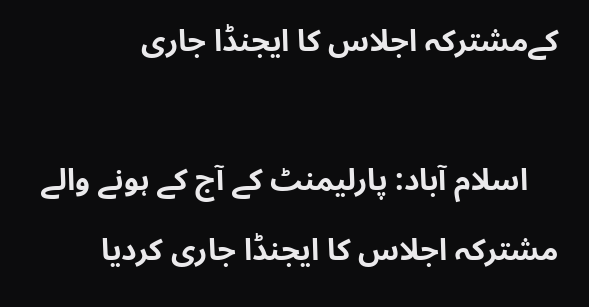کےمشترکہ اجلاس کا ایجنڈا جاری

    اسلام آباد: پارلیمنٹ کے آج کے ہونے والے مشترکہ اجلاس کا ایجنڈا جاری کردیا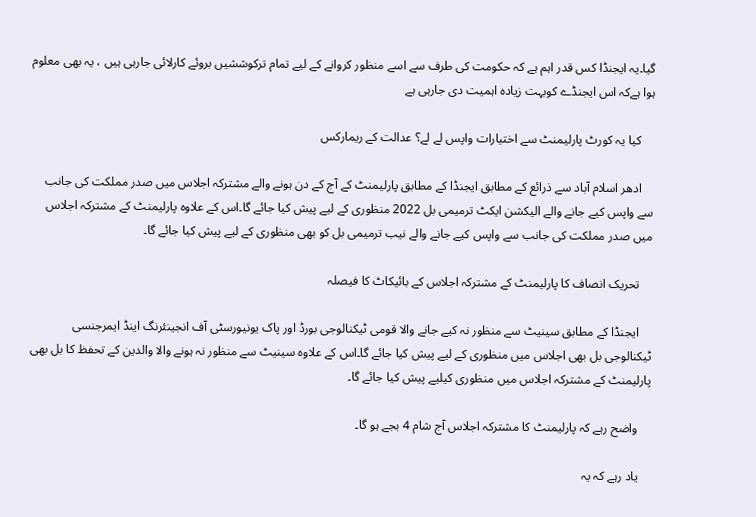گیا۔یہ ایجنڈا کس قدر اہم ہے کہ حکومت کی طرف سے اسے منظور کروانے کے لیے تمام ترکوششیں بروئے کارلائی جارہی ہیں ، یہ بھی معلوم ہوا ہےکہ اس ایجنڈے کوبہت زیادہ اہمیت دی جارہی ہے

    کیا یہ کورٹ پارلیمنٹ سے اختیارات واپس لے لے؟ عدالت کے ریمارکس

    ادھر اسلام آباد سے ذرائع کے مطابق ایجنڈا کے مطابق پارلیمنٹ کے آج کے دن ہونے والے مشترکہ اجلاس میں صدر مملکت کی جانب سے واپس کیے جانے والے الیکشن ایکٹ ترمیمی بل 2022 منظوری کے لیے پیش کیا جائے گا۔اس کے علاوہ پارلیمنٹ کے مشترکہ اجلاس میں صدر مملکت کی جانب سے واپس کیے جانے والے نیب ترمیمی بل کو بھی منظوری کے لیے پیش کیا جائے گا۔

    تحریک انصاف کا پارلیمنٹ کے مشترکہ اجلاس کے بائیکاٹ کا فیصلہ

    ایجنڈا کے مطابق سینیٹ سے منظور نہ کیے جانے والا قومی ٹیکنالوجی بورڈ اور پاک یونیورسٹی آف انجینئرنگ اینڈ ایمرجنسی ٹیکنالوجی بل بھی اجلاس میں منظوری کے لیے پیش کیا جائے گا۔اس کے علاوہ سینیٹ سے منظور نہ ہونے والا والدین کے تحفظ کا بل بھی پارلیمنٹ کے مشترکہ اجلاس میں منظوری کیلیے پیش کیا جائے گا۔

    واضح رہے کہ پارلیمنٹ کا مشترکہ اجلاس آج شام 4 بجے ہو گا۔

    یاد رہے کہ یہ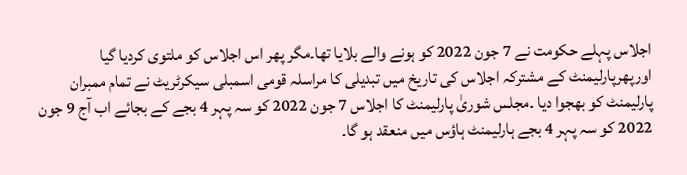اجلاس پہلے حکومت نے 7 جون 2022 کو ہونے والے بلایا تھا۔مگر پھر اس اجلاس کو ملتوی کردیا گیا اورپھرپارلیمنٹ کے مشترکہ اجلاس کی تاریخ میں تبدیلی کا مراسلہ قومی اسمبلی سیکرٹریٹ نے تمام ممبران پارلیمنٹ کو بھجوا دیا ۔مجلس شوریٰ پارلیمنٹ کا اجلاس 7 جون 2022 کو سہ پہر 4 بجے کے بجائے اب آج 9 جون 2022 کو سہ پہر 4 بجے ہارلیمنٹ ہاؤس میں منعقد ہو گا۔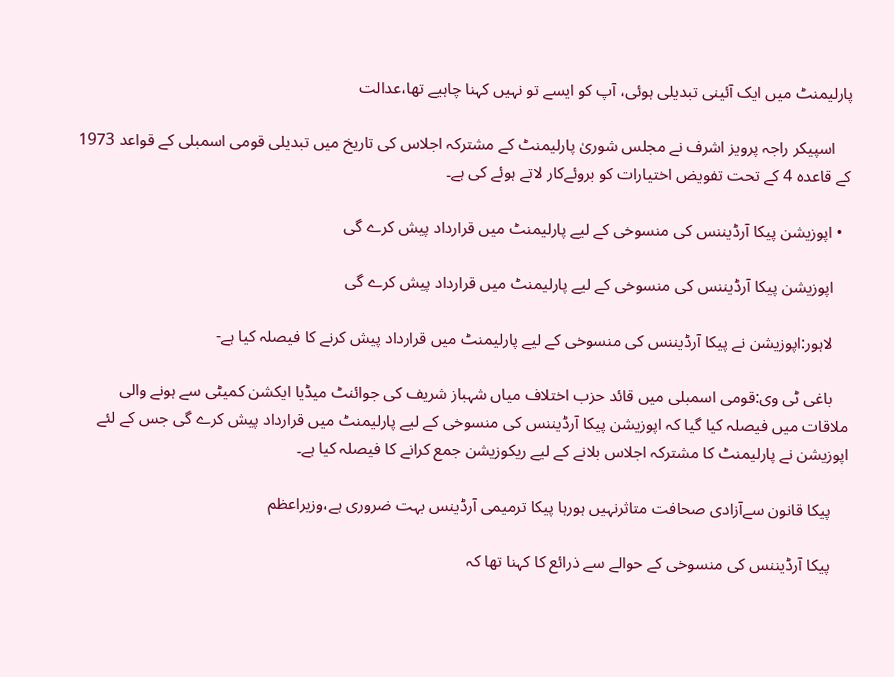پارلیمنٹ میں ایک آئینی تبدیلی ہوئی، آپ کو ایسے تو نہیں کہنا چاہیے تھا،عدالت

    اسپیکر راجہ پرویز اشرف نے مجلس شوریٰ پارلیمنٹ کے مشترکہ اجلاس کی تاریخ میں تبدیلی قومی اسمبلی کے قواعد 1973 کے قاعدہ 4 کے تحت تفویض اختیارات کو بروئےکار لاتے ہوئے کی ہے۔

  • اپوزیشن پیکا آرڈیننس کی منسوخی کے لیے پارلیمنٹ میں قرارداد پیش کرے گی

    اپوزیشن پیکا آرڈیننس کی منسوخی کے لیے پارلیمنٹ میں قرارداد پیش کرے گی

    لاہور:اپوزیشن نے پیکا آرڈیننس کی منسوخی کے لیے پارلیمنٹ میں قرارداد پیش کرنے کا فیصلہ کیا ہے-

    باغی ٹی وی:قومی اسمبلی میں قائد حزب اختلاف میاں شہباز شریف کی جوائنٹ میڈیا ایکشن کمیٹی سے ہونے والی ملاقات میں فیصلہ کیا گیا کہ اپوزیشن پیکا آرڈیننس کی منسوخی کے لیے پارلیمنٹ میں قرارداد پیش کرے گی جس کے لئے اپوزیشن نے پارلیمنٹ کا مشترکہ اجلاس بلانے کے لیے ریکوزیشن جمع کرانے کا فیصلہ کیا ہے۔

    پیکا قانون سےآزادی صحافت متاثرنہیں ہورہا پیکا ترمیمی آرڈینس بہت ضروری ہے،وزیراعظم

    پیکا آرڈیننس کی منسوخی کے حوالے سے ذرائع کا کہنا تھا کہ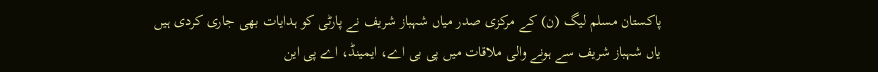پاکستان مسلم لیگ (ن) کے مرکزی صدر میاں شہباز شریف نے پارٹی کو ہدایات بھی جاری کردی ہیں یاں شہباز شریف سے ہونے والی ملاقات میں پی بی اے، ایمینڈ، اے پی این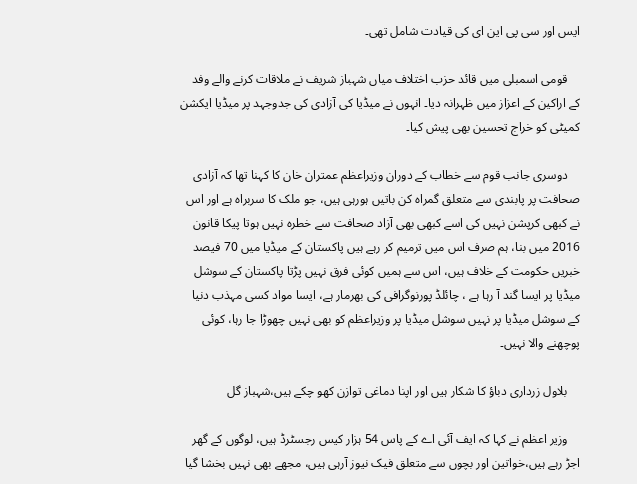ایس اور سی پی این ای کی قیادت شامل تھی۔

    قومی اسمبلی میں قائد حزب اختلاف میاں شہباز شریف نے ملاقات کرنے والے وفد کے اراکین کے اعزاز میں ظہرانہ دیا۔ انہوں نے میڈیا کی آزادی کی جدوجہد پر میڈیا ایکشن کمیٹی کو خراج تحسین بھی پیش کیا۔

    دوسری جانب قوم سے خطاب کے دوران وزیراعظم عمتران خان کا کہنا تھا کہ آزادی صحافت پر پابندی سے متعلق گمراہ کن باتیں ہورہی ہیں، جو ملک کا سربراہ ہے اور اس نے کبھی کرپشن نہیں کی اسے کبھی بھی آزاد صحافت سے خطرہ نہیں ہوتا پیکا قانون 2016 میں بنا، ہم صرف اس میں ترمیم کر رہے ہیں پاکستان کے میڈیا میں 70 فیصد خبریں حکومت کے خلاف ہیں، اس سے ہمیں کوئی فرق نہیں پڑتا پاکستان کے سوشل میڈیا پر ایسا گند آ رہا ہے ، چائلڈ پورنوگرافی کی بھرمار ہے، ایسا مواد کسی مہذب دنیا کے سوشل میڈیا پر نہیں سوشل میڈیا پر وزیراعظم کو بھی نہیں چھوڑا جا رہا، کوئی پوچھنے والا نہیں۔

    بلاول زرداری دباؤ کا شکار ہیں اور اپنا دماغی توازن کھو چکے ہیں،شہباز گل

    وزیر اعظم نے کہا کہ ایف آئی اے کے پاس 54 ہزار کیس رجسٹرڈ ہیں، لوگوں کے گھر اجڑ رہے ہیں،خواتین اور بچوں سے متعلق فیک نیوز آرہی ہیں، مجھے بھی نہیں بخشا گیا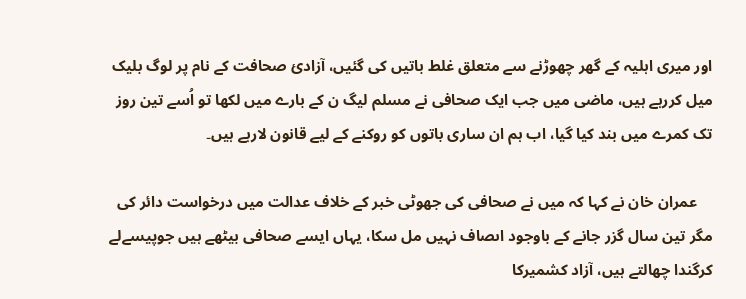اور میری اہلیہ کے گھر چھوڑنے سے متعلق غلط باتیں کی گئیں، آزادیٔ صحافت کے نام پر لوگ بلیک میل کررہے ہیں، ماضی میں جب ایک صحافی نے مسلم لیگ ن کے بارے میں لکھا تو اُسے تین روز تک کمرے میں بند کیا گیا، اب ہم ان ساری باتوں کو روکنے کے لیے قانون لارہے ہیں۔

    عمران خان نے کہا کہ میں نے صحافی کی جھوٹی خبر کے خلاف عدالت میں درخواست دائر کی مگر تین سال گزر جانے کے باوجود اںصاف نہیں مل سکا، یہاں ایسے صحافی بیٹھے ہیں جوپیسےلے کرگندا چھالتے ہیں، آزاد کشمیرکا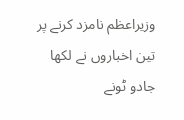وزیراعظم نامزد کرنے پر تین اخباروں نے لکھا جادو ٹونے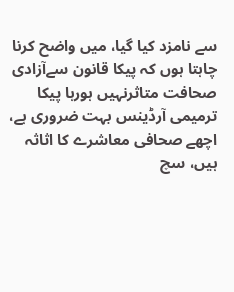سے نامزد کیا گیا، میں واضح کرنا چاہتا ہوں کہ پیکا قانون سےآزادی صحافت متاثرنہیں ہورہا پیکا ترمیمی آرڈینس بہت ضروری ہے، اچھے صحافی معاشرے کا اثاثہ ہیں، سچ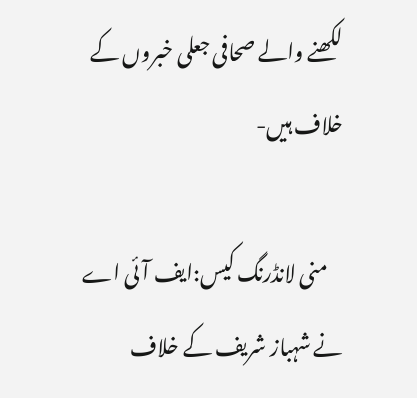لکھنے والے صحافی جعلی خبروں کے خلاف ہیں-

    منی لانڈرنگ کیس:ایف آئی اے نے شہباز شریف کے خلاف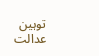توہین عدالت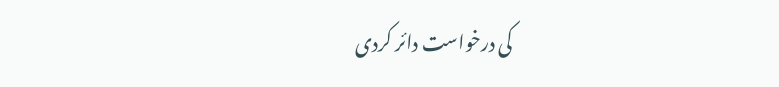کی درخواست دائر کردی